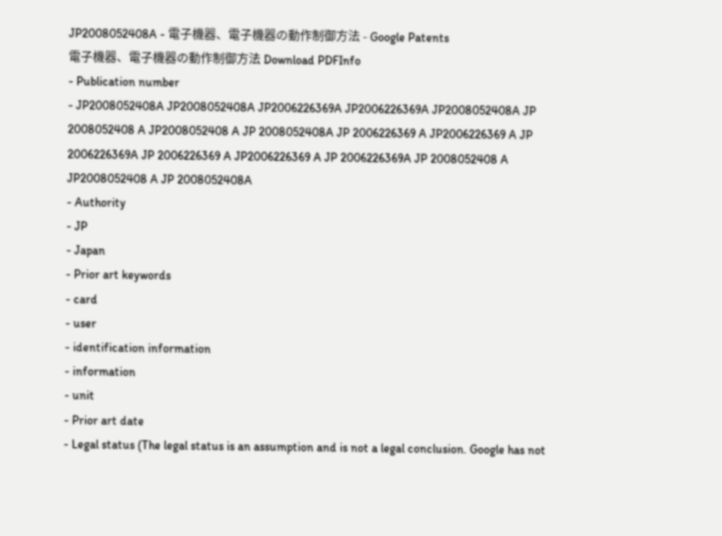JP2008052408A - 電子機器、電子機器の動作制御方法 - Google Patents
電子機器、電子機器の動作制御方法 Download PDFInfo
- Publication number
- JP2008052408A JP2008052408A JP2006226369A JP2006226369A JP2008052408A JP 2008052408 A JP2008052408 A JP 2008052408A JP 2006226369 A JP2006226369 A JP 2006226369A JP 2006226369 A JP2006226369 A JP 2006226369A JP 2008052408 A JP2008052408 A JP 2008052408A
- Authority
- JP
- Japan
- Prior art keywords
- card
- user
- identification information
- information
- unit
- Prior art date
- Legal status (The legal status is an assumption and is not a legal conclusion. Google has not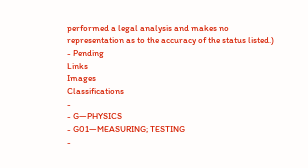performed a legal analysis and makes no representation as to the accuracy of the status listed.)
- Pending
Links
Images
Classifications
-
- G—PHYSICS
- G01—MEASURING; TESTING
-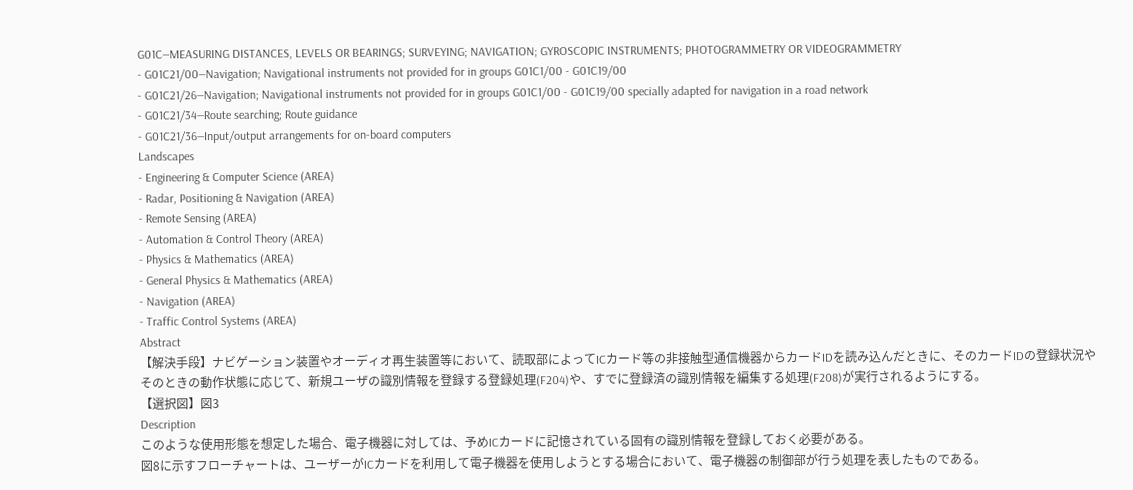G01C—MEASURING DISTANCES, LEVELS OR BEARINGS; SURVEYING; NAVIGATION; GYROSCOPIC INSTRUMENTS; PHOTOGRAMMETRY OR VIDEOGRAMMETRY
- G01C21/00—Navigation; Navigational instruments not provided for in groups G01C1/00 - G01C19/00
- G01C21/26—Navigation; Navigational instruments not provided for in groups G01C1/00 - G01C19/00 specially adapted for navigation in a road network
- G01C21/34—Route searching; Route guidance
- G01C21/36—Input/output arrangements for on-board computers
Landscapes
- Engineering & Computer Science (AREA)
- Radar, Positioning & Navigation (AREA)
- Remote Sensing (AREA)
- Automation & Control Theory (AREA)
- Physics & Mathematics (AREA)
- General Physics & Mathematics (AREA)
- Navigation (AREA)
- Traffic Control Systems (AREA)
Abstract
【解決手段】ナビゲーション装置やオーディオ再生装置等において、読取部によってICカード等の非接触型通信機器からカードIDを読み込んだときに、そのカードIDの登録状況やそのときの動作状態に応じて、新規ユーザの識別情報を登録する登録処理(F204)や、すでに登録済の識別情報を編集する処理(F208)が実行されるようにする。
【選択図】図3
Description
このような使用形態を想定した場合、電子機器に対しては、予めICカードに記憶されている固有の識別情報を登録しておく必要がある。
図8に示すフローチャートは、ユーザーがICカードを利用して電子機器を使用しようとする場合において、電子機器の制御部が行う処理を表したものである。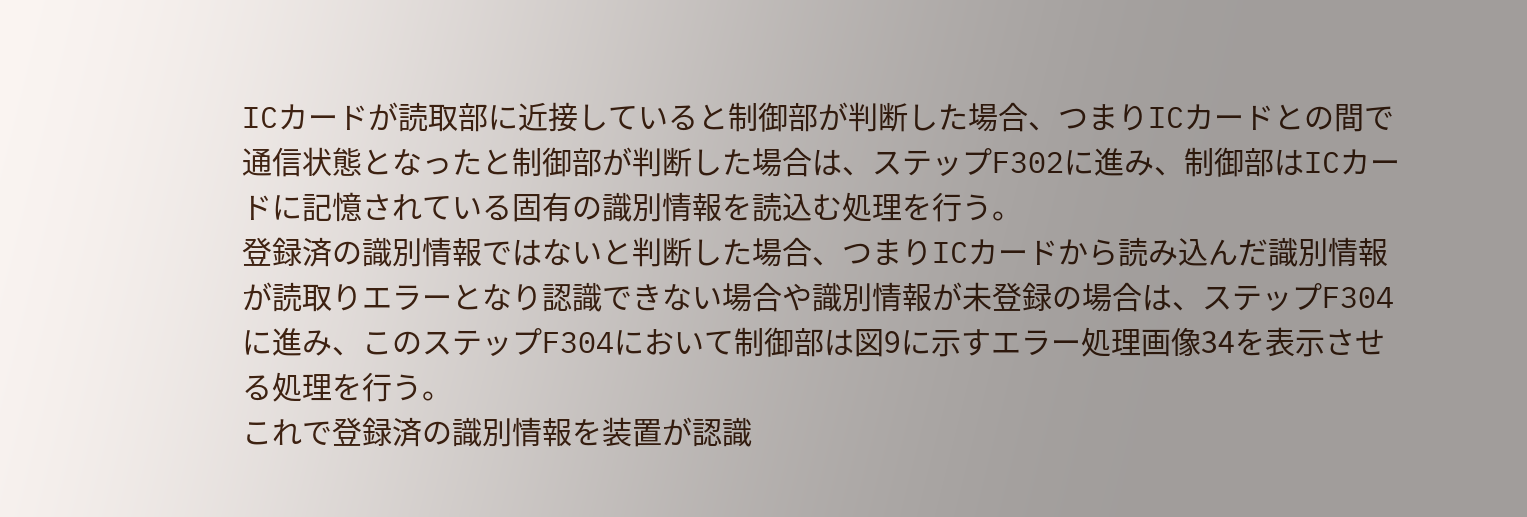ICカードが読取部に近接していると制御部が判断した場合、つまりICカードとの間で通信状態となったと制御部が判断した場合は、ステップF302に進み、制御部はICカードに記憶されている固有の識別情報を読込む処理を行う。
登録済の識別情報ではないと判断した場合、つまりICカードから読み込んだ識別情報が読取りエラーとなり認識できない場合や識別情報が未登録の場合は、ステップF304に進み、このステップF304において制御部は図9に示すエラー処理画像34を表示させる処理を行う。
これで登録済の識別情報を装置が認識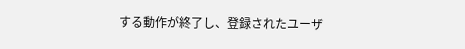する動作が終了し、登録されたユーザ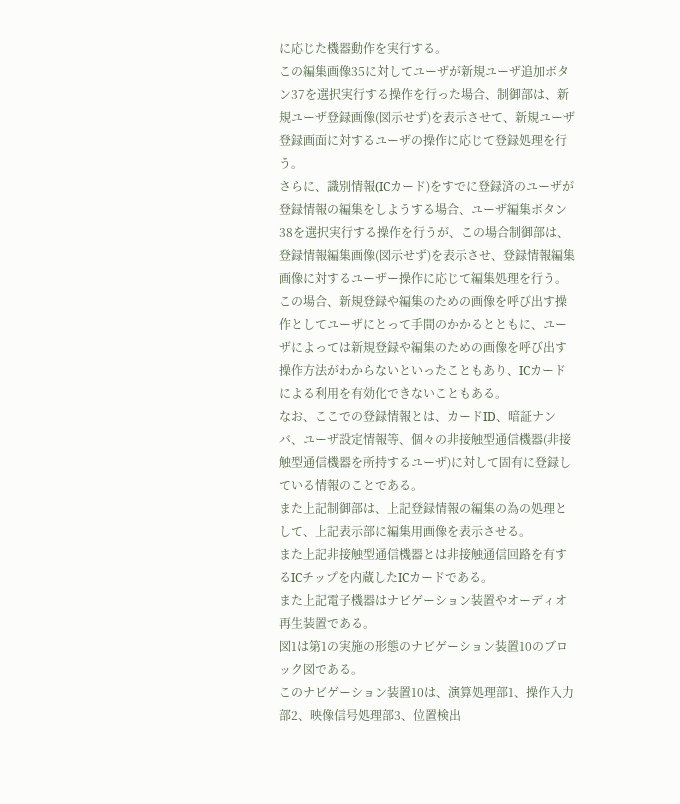に応じた機器動作を実行する。
この編集画像35に対してユーザが新規ユーザ追加ボタン37を選択実行する操作を行った場合、制御部は、新規ユーザ登録画像(図示せず)を表示させて、新規ユーザ登録画面に対するユーザの操作に応じて登録処理を行う。
さらに、識別情報(ICカード)をすでに登録済のユーザが登録情報の編集をしようする場合、ユーザ編集ボタン38を選択実行する操作を行うが、この場合制御部は、登録情報編集画像(図示せず)を表示させ、登録情報編集画像に対するユーザー操作に応じて編集処理を行う。
この場合、新規登録や編集のための画像を呼び出す操作としてユーザにとって手間のかかるとともに、ユーザによっては新規登録や編集のための画像を呼び出す操作方法がわからないといったこともあり、ICカードによる利用を有効化できないこともある。
なお、ここでの登録情報とは、カードID、暗証ナンバ、ユーザ設定情報等、個々の非接触型通信機器(非接触型通信機器を所持するユーザ)に対して固有に登録している情報のことである。
また上記制御部は、上記登録情報の編集の為の処理として、上記表示部に編集用画像を表示させる。
また上記非接触型通信機器とは非接触通信回路を有するICチップを内蔵したICカードである。
また上記電子機器はナビゲーション装置やオーディオ再生装置である。
図1は第1の実施の形態のナビゲーション装置10のブロック図である。
このナビゲーション装置10は、演算処理部1、操作入力部2、映像信号処理部3、位置検出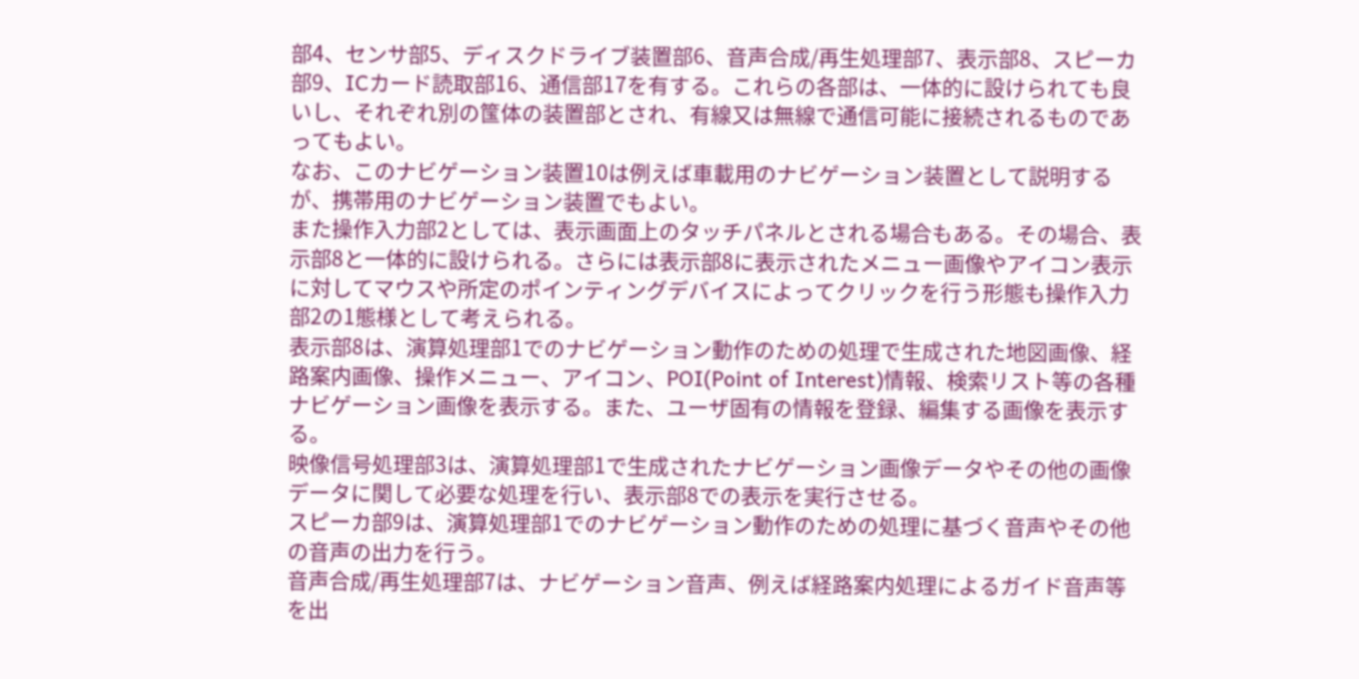部4、センサ部5、ディスクドライブ装置部6、音声合成/再生処理部7、表示部8、スピーカ部9、ICカード読取部16、通信部17を有する。これらの各部は、一体的に設けられても良いし、それぞれ別の筺体の装置部とされ、有線又は無線で通信可能に接続されるものであってもよい。
なお、このナビゲーション装置10は例えば車載用のナビゲーション装置として説明するが、携帯用のナビゲーション装置でもよい。
また操作入力部2としては、表示画面上のタッチパネルとされる場合もある。その場合、表示部8と一体的に設けられる。さらには表示部8に表示されたメニュー画像やアイコン表示に対してマウスや所定のポインティングデバイスによってクリックを行う形態も操作入力部2の1態様として考えられる。
表示部8は、演算処理部1でのナビゲーション動作のための処理で生成された地図画像、経路案内画像、操作メニュー、アイコン、POI(Point of Interest)情報、検索リスト等の各種ナビゲーション画像を表示する。また、ユーザ固有の情報を登録、編集する画像を表示する。
映像信号処理部3は、演算処理部1で生成されたナビゲーション画像データやその他の画像データに関して必要な処理を行い、表示部8での表示を実行させる。
スピーカ部9は、演算処理部1でのナビゲーション動作のための処理に基づく音声やその他の音声の出力を行う。
音声合成/再生処理部7は、ナビゲーション音声、例えば経路案内処理によるガイド音声等を出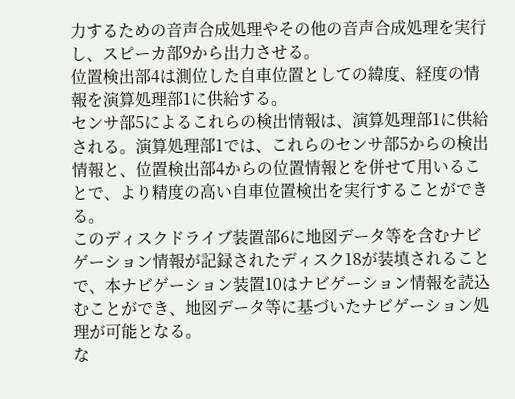力するための音声合成処理やその他の音声合成処理を実行し、スピーカ部9から出力させる。
位置検出部4は測位した自車位置としての緯度、経度の情報を演算処理部1に供給する。
センサ部5によるこれらの検出情報は、演算処理部1に供給される。演算処理部1では、これらのセンサ部5からの検出情報と、位置検出部4からの位置情報とを併せて用いることで、より精度の高い自車位置検出を実行することができる。
このディスクドライブ装置部6に地図データ等を含むナビゲーション情報が記録されたディスク18が装填されることで、本ナビゲーション装置10はナビゲーション情報を読込むことができ、地図データ等に基づいたナビゲーション処理が可能となる。
な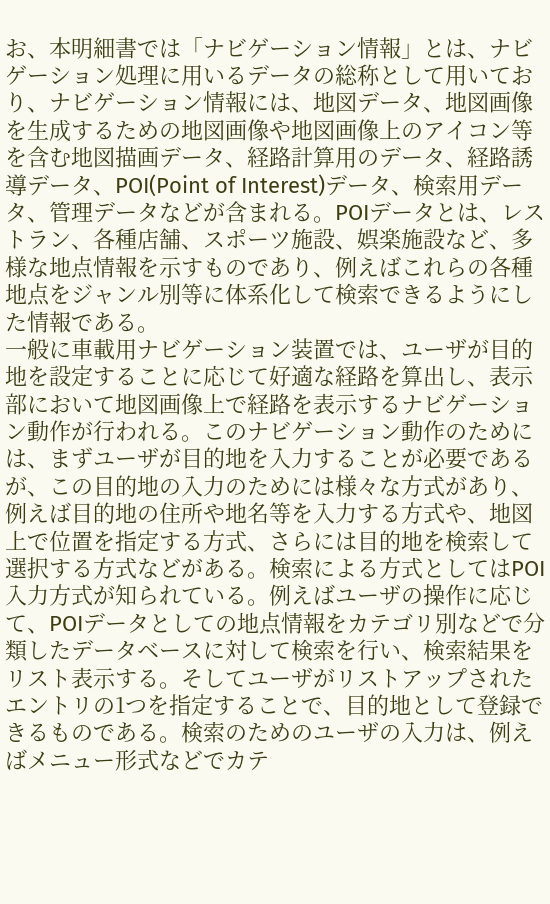お、本明細書では「ナビゲーション情報」とは、ナビゲーション処理に用いるデータの総称として用いており、ナビゲーション情報には、地図データ、地図画像を生成するための地図画像や地図画像上のアイコン等を含む地図描画データ、経路計算用のデータ、経路誘導データ、POI(Point of Interest)データ、検索用データ、管理データなどが含まれる。POIデータとは、レストラン、各種店舗、スポーツ施設、娯楽施設など、多様な地点情報を示すものであり、例えばこれらの各種地点をジャンル別等に体系化して検索できるようにした情報である。
一般に車載用ナビゲーション装置では、ユーザが目的地を設定することに応じて好適な経路を算出し、表示部において地図画像上で経路を表示するナビゲーション動作が行われる。このナビゲーション動作のためには、まずユーザが目的地を入力することが必要であるが、この目的地の入力のためには様々な方式があり、例えば目的地の住所や地名等を入力する方式や、地図上で位置を指定する方式、さらには目的地を検索して選択する方式などがある。検索による方式としてはPOI入力方式が知られている。例えばユーザの操作に応じて、POIデータとしての地点情報をカテゴリ別などで分類したデータベースに対して検索を行い、検索結果をリスト表示する。そしてユーザがリストアップされたエントリの1つを指定することで、目的地として登録できるものである。検索のためのユーザの入力は、例えばメニュー形式などでカテ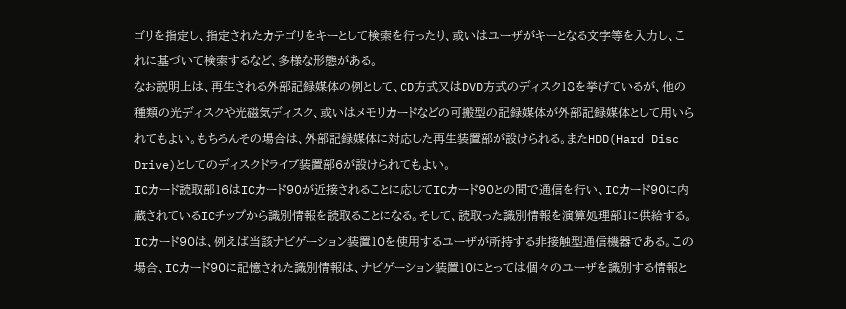ゴリを指定し、指定されたカテゴリをキーとして検索を行ったり、或いはユーザがキーとなる文字等を入力し、これに基づいて検索するなど、多様な形態がある。
なお説明上は、再生される外部記録媒体の例として、CD方式又はDVD方式のディスク18を挙げているが、他の種類の光ディスクや光磁気ディスク、或いはメモリカードなどの可搬型の記録媒体が外部記録媒体として用いられてもよい。もちろんその場合は、外部記録媒体に対応した再生装置部が設けられる。またHDD(Hard Disc Drive)としてのディスクドライブ装置部6が設けられてもよい。
ICカード読取部16はICカード90が近接されることに応じてICカード90との間で通信を行い、ICカード90に内蔵されているICチップから識別情報を読取ることになる。そして、読取った識別情報を演算処理部1に供給する。
ICカード90は、例えば当該ナビゲーション装置10を使用するユーザが所持する非接触型通信機器である。この場合、ICカード90に記憶された識別情報は、ナビゲーション装置10にとっては個々のユーザを識別する情報と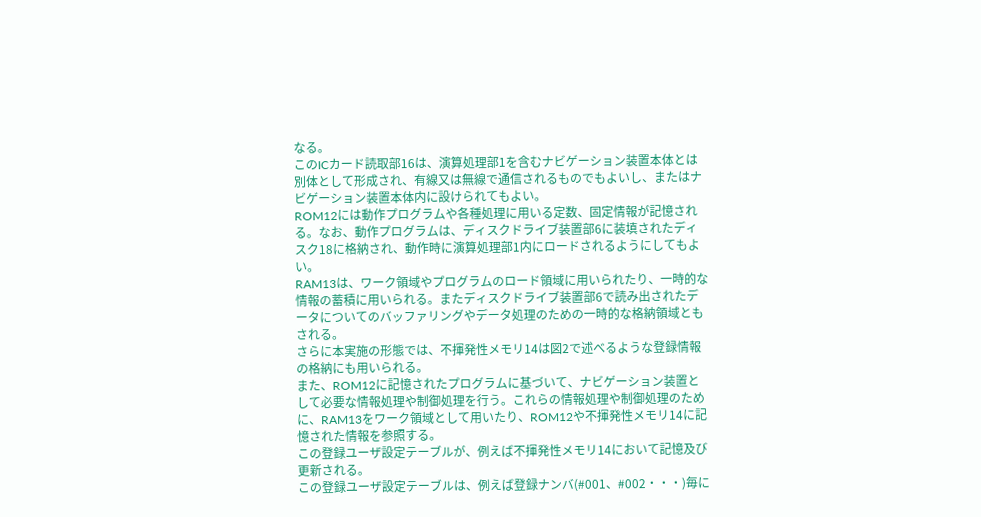なる。
このICカード読取部16は、演算処理部1を含むナビゲーション装置本体とは別体として形成され、有線又は無線で通信されるものでもよいし、またはナビゲーション装置本体内に設けられてもよい。
ROM12には動作プログラムや各種処理に用いる定数、固定情報が記憶される。なお、動作プログラムは、ディスクドライブ装置部6に装填されたディスク18に格納され、動作時に演算処理部1内にロードされるようにしてもよい。
RAM13は、ワーク領域やプログラムのロード領域に用いられたり、一時的な情報の蓄積に用いられる。またディスクドライブ装置部6で読み出されたデータについてのバッファリングやデータ処理のための一時的な格納領域ともされる。
さらに本実施の形態では、不揮発性メモリ14は図2で述べるような登録情報の格納にも用いられる。
また、ROM12に記憶されたプログラムに基づいて、ナビゲーション装置として必要な情報処理や制御処理を行う。これらの情報処理や制御処理のために、RAM13をワーク領域として用いたり、ROM12や不揮発性メモリ14に記憶された情報を参照する。
この登録ユーザ設定テーブルが、例えば不揮発性メモリ14において記憶及び更新される。
この登録ユーザ設定テーブルは、例えば登録ナンバ(#001、#002・・・)毎に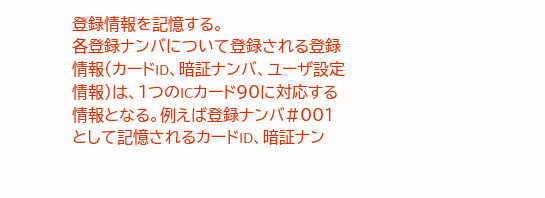登録情報を記憶する。
各登録ナンバについて登録される登録情報(カードID、暗証ナンバ、ユーザ設定情報)は、1つのICカード90に対応する情報となる。例えば登録ナンバ#001として記憶されるカードID、暗証ナン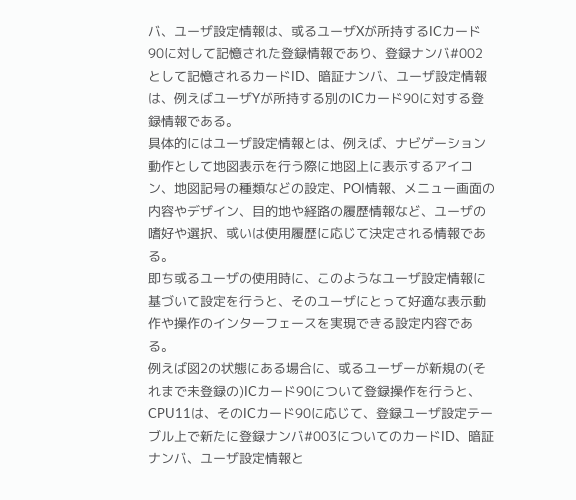バ、ユーザ設定情報は、或るユーザXが所持するICカード90に対して記憶された登録情報であり、登録ナンバ#002として記憶されるカードID、暗証ナンバ、ユーザ設定情報は、例えばユーザYが所持する別のICカード90に対する登録情報である。
具体的にはユーザ設定情報とは、例えば、ナビゲーション動作として地図表示を行う際に地図上に表示するアイコン、地図記号の種類などの設定、POI情報、メニュー画面の内容やデザイン、目的地や経路の履歴情報など、ユーザの嗜好や選択、或いは使用履歴に応じて決定される情報である。
即ち或るユーザの使用時に、このようなユーザ設定情報に基づいて設定を行うと、そのユーザにとって好適な表示動作や操作のインターフェースを実現できる設定内容である。
例えば図2の状態にある場合に、或るユーザーが新規の(それまで未登録の)ICカード90について登録操作を行うと、CPU11は、そのICカード90に応じて、登録ユーザ設定テーブル上で新たに登録ナンバ#003についてのカードID、暗証ナンバ、ユーザ設定情報と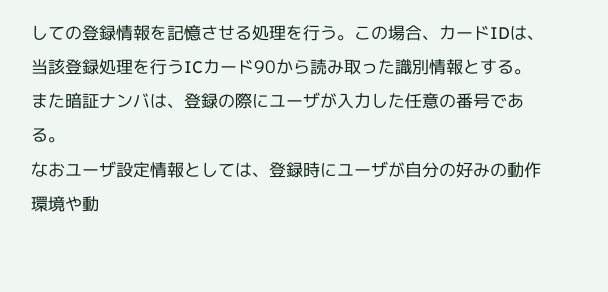しての登録情報を記憶させる処理を行う。この場合、カードIDは、当該登録処理を行うICカード90から読み取った識別情報とする。また暗証ナンバは、登録の際にユーザが入力した任意の番号である。
なおユーザ設定情報としては、登録時にユーザが自分の好みの動作環境や動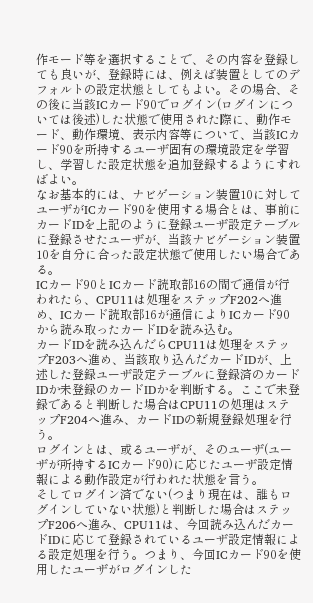作モード等を選択することで、その内容を登録しても良いが、登録時には、例えば装置としてのデフォルトの設定状態としてもよい。その場合、その後に当該ICカード90でログイン(ログインについては後述)した状態で使用された際に、動作モード、動作環境、表示内容等について、当該ICカード90を所持するユーザ固有の環境設定を学習し、学習した設定状態を追加登録するようにすればよい。
なお基本的には、ナビゲーション装置10に対してユーザがICカード90を使用する場合とは、事前にカードIDを上記のように登録ユーザ設定テーブルに登録させたユーザが、当該ナビゲーション装置10を自分に合った設定状態で使用したい場合である。
ICカード90とICカード読取部16の間で通信が行われたら、CPU11は処理をステップF202へ進め、ICカード読取部16が通信によりICカード90から読み取ったカードIDを読み込む。
カードIDを読み込んだらCPU11は処理をステップF203へ進め、当該取り込んだカードIDが、上述した登録ユーザ設定テーブルに登録済のカードIDか未登録のカードIDかを判断する。ここで未登録であると判断した場合はCPU11の処理はステップF204へ進み、カードIDの新規登録処理を行う。
ログインとは、或るユーザが、そのユーザ(ユーザが所持するICカード90)に応じたユーザ設定情報による動作設定が行われた状態を言う。
そしてログイン済でない(つまり現在は、誰もログインしていない状態)と判断した場合はステップF206へ進み、CPU11は、今回読み込んだカードIDに応じて登録されているユーザ設定情報による設定処理を行う。つまり、今回ICカード90を使用したユーザがログインした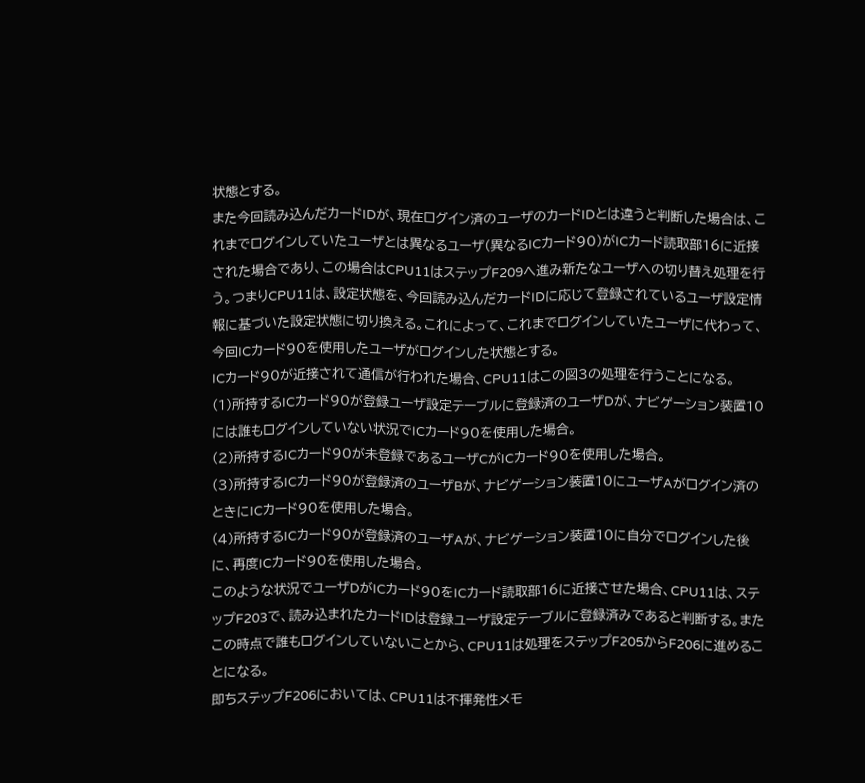状態とする。
また今回読み込んだカードIDが、現在ログイン済のユーザのカードIDとは違うと判断した場合は、これまでログインしていたユーザとは異なるユーザ(異なるICカード90)がICカード読取部16に近接された場合であり、この場合はCPU11はステップF209へ進み新たなユーザへの切り替え処理を行う。つまりCPU11は、設定状態を、今回読み込んだカードIDに応じて登録されているユーザ設定情報に基づいた設定状態に切り換える。これによって、これまでログインしていたユーザに代わって、今回ICカード90を使用したユーザがログインした状態とする。
ICカード90が近接されて通信が行われた場合、CPU11はこの図3の処理を行うことになる。
(1)所持するICカード90が登録ユーザ設定テーブルに登録済のユーザDが、ナビゲーション装置10には誰もログインしていない状況でICカード90を使用した場合。
(2)所持するICカード90が未登録であるユーザCがICカード90を使用した場合。
(3)所持するICカード90が登録済のユーザBが、ナビゲーション装置10にユーザAがログイン済のときにICカード90を使用した場合。
(4)所持するICカード90が登録済のユーザAが、ナビゲーション装置10に自分でログインした後に、再度ICカード90を使用した場合。
このような状況でユーザDがICカード90をICカード読取部16に近接させた場合、CPU11は、ステップF203で、読み込まれたカードIDは登録ユーザ設定テーブルに登録済みであると判断する。またこの時点で誰もログインしていないことから、CPU11は処理をステップF205からF206に進めることになる。
即ちステップF206においては、CPU11は不揮発性メモ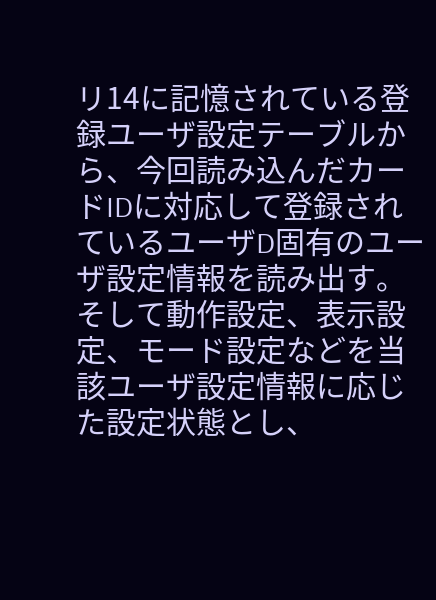リ14に記憶されている登録ユーザ設定テーブルから、今回読み込んだカードIDに対応して登録されているユーザD固有のユーザ設定情報を読み出す。そして動作設定、表示設定、モード設定などを当該ユーザ設定情報に応じた設定状態とし、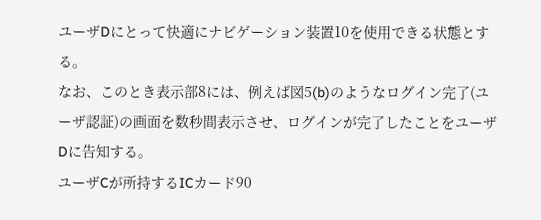ユーザDにとって快適にナビゲーション装置10を使用できる状態とする。
なお、このとき表示部8には、例えば図5(b)のようなログイン完了(ユーザ認証)の画面を数秒間表示させ、ログインが完了したことをユーザDに告知する。
ユーザCが所持するICカード90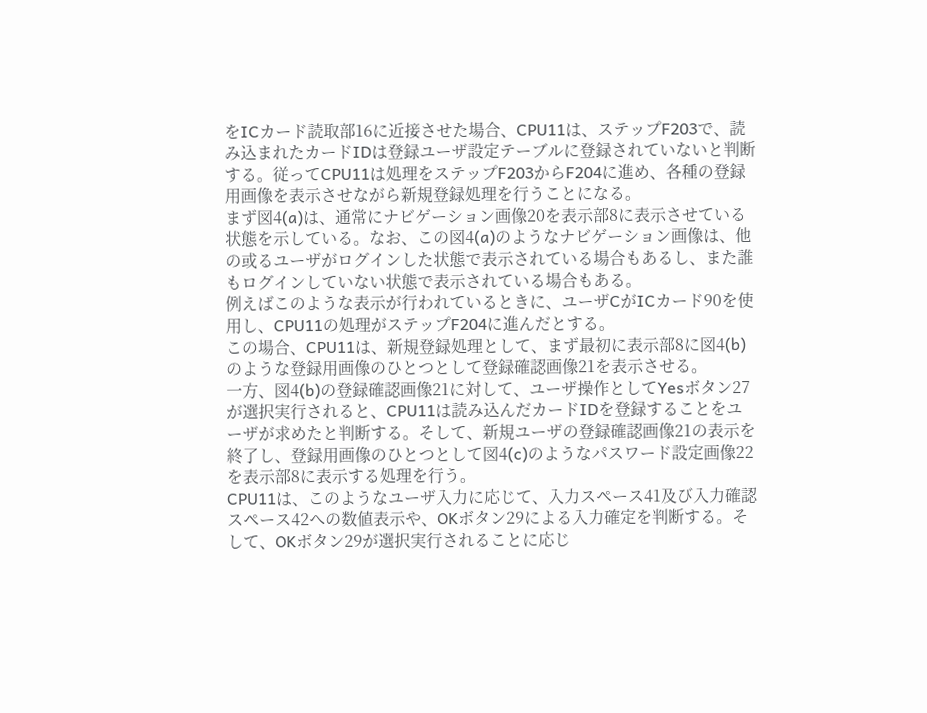をICカード読取部16に近接させた場合、CPU11は、ステップF203で、読み込まれたカードIDは登録ユーザ設定テーブルに登録されていないと判断する。従ってCPU11は処理をステップF203からF204に進め、各種の登録用画像を表示させながら新規登録処理を行うことになる。
まず図4(a)は、通常にナビゲーション画像20を表示部8に表示させている状態を示している。なお、この図4(a)のようなナビゲーション画像は、他の或るユーザがログインした状態で表示されている場合もあるし、また誰もログインしていない状態で表示されている場合もある。
例えばこのような表示が行われているときに、ユーザCがICカード90を使用し、CPU11の処理がステップF204に進んだとする。
この場合、CPU11は、新規登録処理として、まず最初に表示部8に図4(b)のような登録用画像のひとつとして登録確認画像21を表示させる。
一方、図4(b)の登録確認画像21に対して、ユーザ操作としてYesボタン27が選択実行されると、CPU11は読み込んだカードIDを登録することをユーザが求めたと判断する。そして、新規ユーザの登録確認画像21の表示を終了し、登録用画像のひとつとして図4(c)のようなパスワード設定画像22を表示部8に表示する処理を行う。
CPU11は、このようなユーザ入力に応じて、入力スペース41及び入力確認スペース42への数値表示や、OKボタン29による入力確定を判断する。そして、OKボタン29が選択実行されることに応じ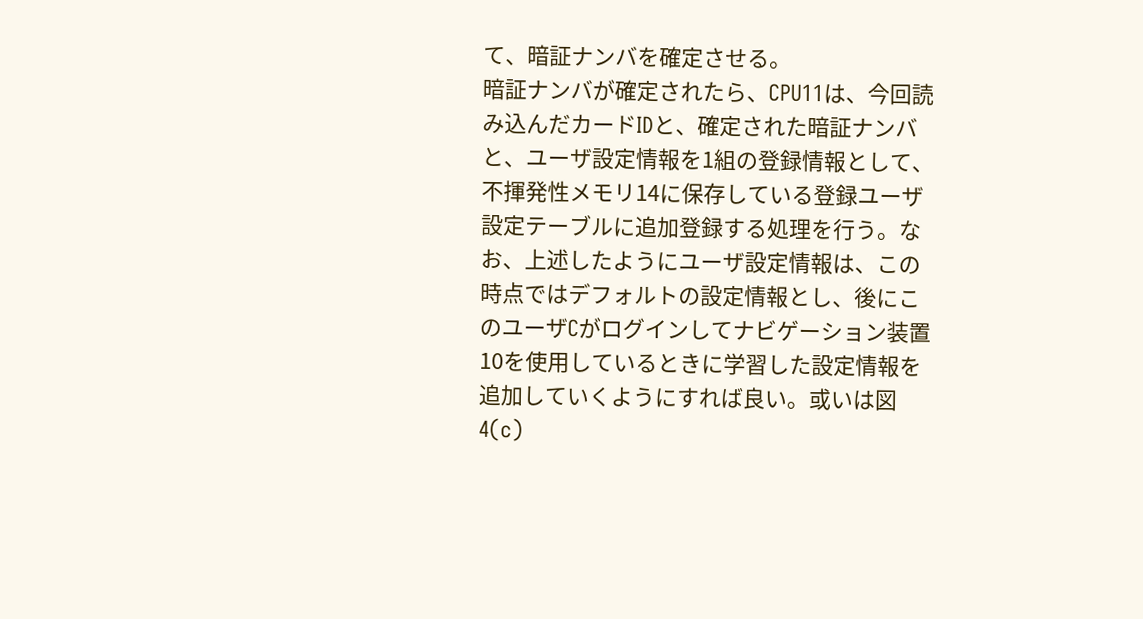て、暗証ナンバを確定させる。
暗証ナンバが確定されたら、CPU11は、今回読み込んだカードIDと、確定された暗証ナンバと、ユーザ設定情報を1組の登録情報として、不揮発性メモリ14に保存している登録ユーザ設定テーブルに追加登録する処理を行う。なお、上述したようにユーザ設定情報は、この時点ではデフォルトの設定情報とし、後にこのユーザCがログインしてナビゲーション装置10を使用しているときに学習した設定情報を追加していくようにすれば良い。或いは図4(c)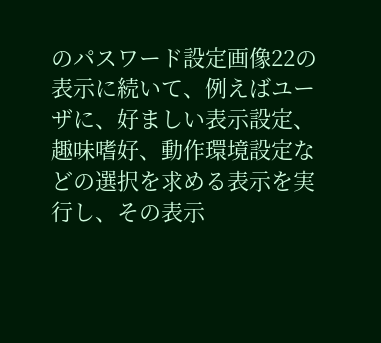のパスワード設定画像22の表示に続いて、例えばユーザに、好ましい表示設定、趣味嗜好、動作環境設定などの選択を求める表示を実行し、その表示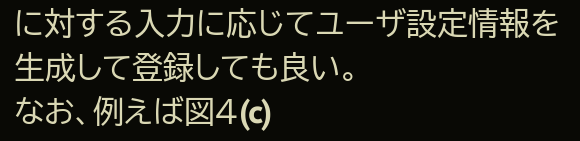に対する入力に応じてユーザ設定情報を生成して登録しても良い。
なお、例えば図4(c)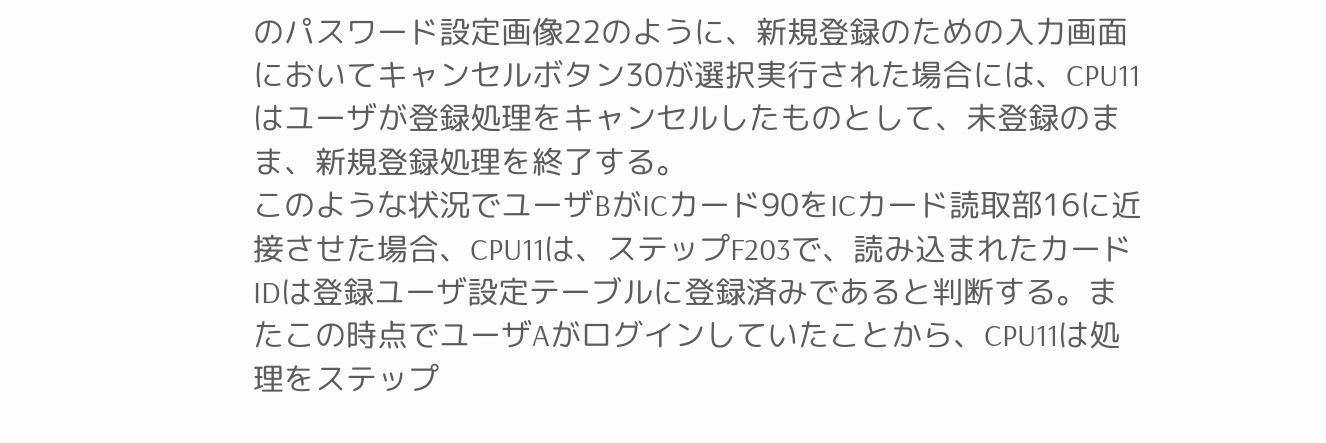のパスワード設定画像22のように、新規登録のための入力画面においてキャンセルボタン30が選択実行された場合には、CPU11はユーザが登録処理をキャンセルしたものとして、未登録のまま、新規登録処理を終了する。
このような状況でユーザBがICカード90をICカード読取部16に近接させた場合、CPU11は、ステップF203で、読み込まれたカードIDは登録ユーザ設定テーブルに登録済みであると判断する。またこの時点でユーザAがログインしていたことから、CPU11は処理をステップ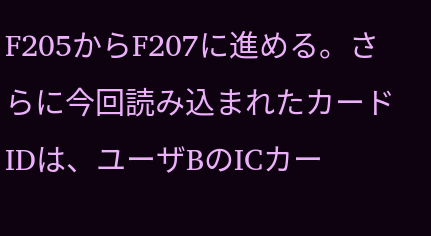F205からF207に進める。さらに今回読み込まれたカードIDは、ユーザBのICカー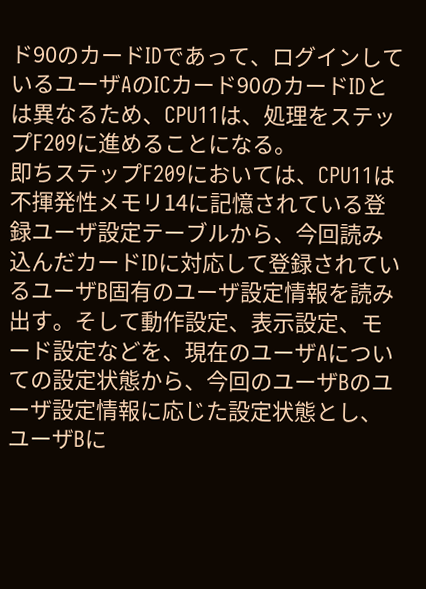ド90のカードIDであって、ログインしているユーザAのICカード90のカードIDとは異なるため、CPU11は、処理をステップF209に進めることになる。
即ちステップF209においては、CPU11は不揮発性メモリ14に記憶されている登録ユーザ設定テーブルから、今回読み込んだカードIDに対応して登録されているユーザB固有のユーザ設定情報を読み出す。そして動作設定、表示設定、モード設定などを、現在のユーザAについての設定状態から、今回のユーザBのユーザ設定情報に応じた設定状態とし、ユーザBに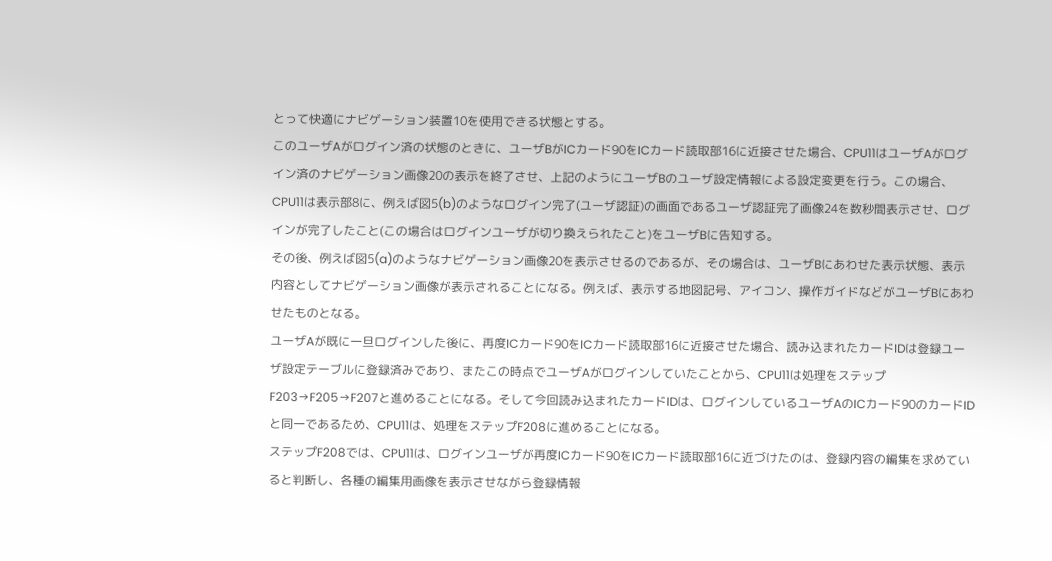とって快適にナビゲーション装置10を使用できる状態とする。
このユーザAがログイン済の状態のときに、ユーザBがICカード90をICカード読取部16に近接させた場合、CPU11はユーザAがログイン済のナビゲーション画像20の表示を終了させ、上記のようにユーザBのユーザ設定情報による設定変更を行う。この場合、CPU11は表示部8に、例えば図5(b)のようなログイン完了(ユーザ認証)の画面であるユーザ認証完了画像24を数秒間表示させ、ログインが完了したこと(この場合はログインユーザが切り換えられたこと)をユーザBに告知する。
その後、例えば図5(a)のようなナビゲーション画像20を表示させるのであるが、その場合は、ユーザBにあわせた表示状態、表示内容としてナビゲーション画像が表示されることになる。例えば、表示する地図記号、アイコン、操作ガイドなどがユーザBにあわせたものとなる。
ユーザAが既に一旦ログインした後に、再度ICカード90をICカード読取部16に近接させた場合、読み込まれたカードIDは登録ユーザ設定テーブルに登録済みであり、またこの時点でユーザAがログインしていたことから、CPU11は処理をステップF203→F205→F207と進めることになる。そして今回読み込まれたカードIDは、ログインしているユーザAのICカード90のカードIDと同一であるため、CPU11は、処理をステップF208に進めることになる。
ステップF208では、CPU11は、ログインユーザが再度ICカード90をICカード読取部16に近づけたのは、登録内容の編集を求めていると判断し、各種の編集用画像を表示させながら登録情報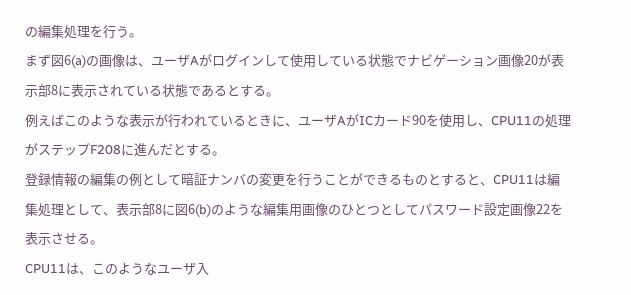の編集処理を行う。
まず図6(a)の画像は、ユーザAがログインして使用している状態でナビゲーション画像20が表示部8に表示されている状態であるとする。
例えばこのような表示が行われているときに、ユーザAがICカード90を使用し、CPU11の処理がステップF208に進んだとする。
登録情報の編集の例として暗証ナンバの変更を行うことができるものとすると、CPU11は編集処理として、表示部8に図6(b)のような編集用画像のひとつとしてパスワード設定画像22を表示させる。
CPU11は、このようなユーザ入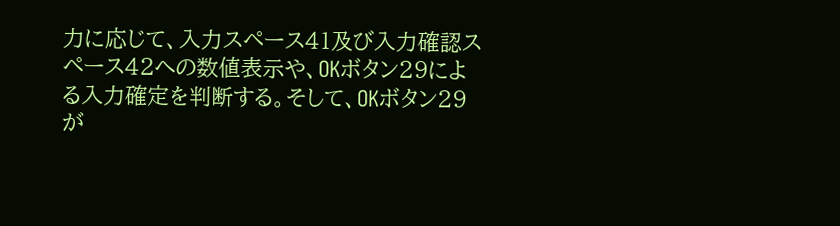力に応じて、入力スペース41及び入力確認スペース42への数値表示や、OKボタン29による入力確定を判断する。そして、OKボタン29が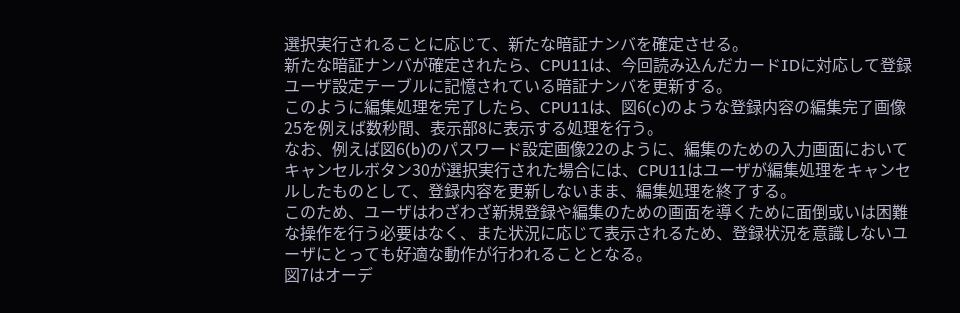選択実行されることに応じて、新たな暗証ナンバを確定させる。
新たな暗証ナンバが確定されたら、CPU11は、今回読み込んだカードIDに対応して登録ユーザ設定テーブルに記憶されている暗証ナンバを更新する。
このように編集処理を完了したら、CPU11は、図6(c)のような登録内容の編集完了画像25を例えば数秒間、表示部8に表示する処理を行う。
なお、例えば図6(b)のパスワード設定画像22のように、編集のための入力画面においてキャンセルボタン30が選択実行された場合には、CPU11はユーザが編集処理をキャンセルしたものとして、登録内容を更新しないまま、編集処理を終了する。
このため、ユーザはわざわざ新規登録や編集のための画面を導くために面倒或いは困難な操作を行う必要はなく、また状況に応じて表示されるため、登録状況を意識しないユーザにとっても好適な動作が行われることとなる。
図7はオーデ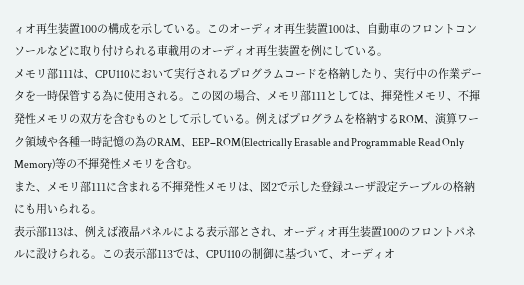ィオ再生装置100の構成を示している。このオーディオ再生装置100は、自動車のフロントコンソールなどに取り付けられる車載用のオーディオ再生装置を例にしている。
メモリ部111は、CPU110において実行されるプログラムコードを格納したり、実行中の作業データを一時保管する為に使用される。この図の場合、メモリ部111としては、揮発性メモリ、不揮発性メモリの双方を含むものとして示している。例えばプログラムを格納するROM、演算ワーク領域や各種一時記憶の為のRAM、EEP−ROM(Electrically Erasable and Programmable Read Only Memory)等の不揮発性メモリを含む。
また、メモリ部111に含まれる不揮発性メモリは、図2で示した登録ユーザ設定テーブルの格納にも用いられる。
表示部113は、例えば液晶パネルによる表示部とされ、オーディオ再生装置100のフロントパネルに設けられる。この表示部113では、CPU110の制御に基づいて、オーディオ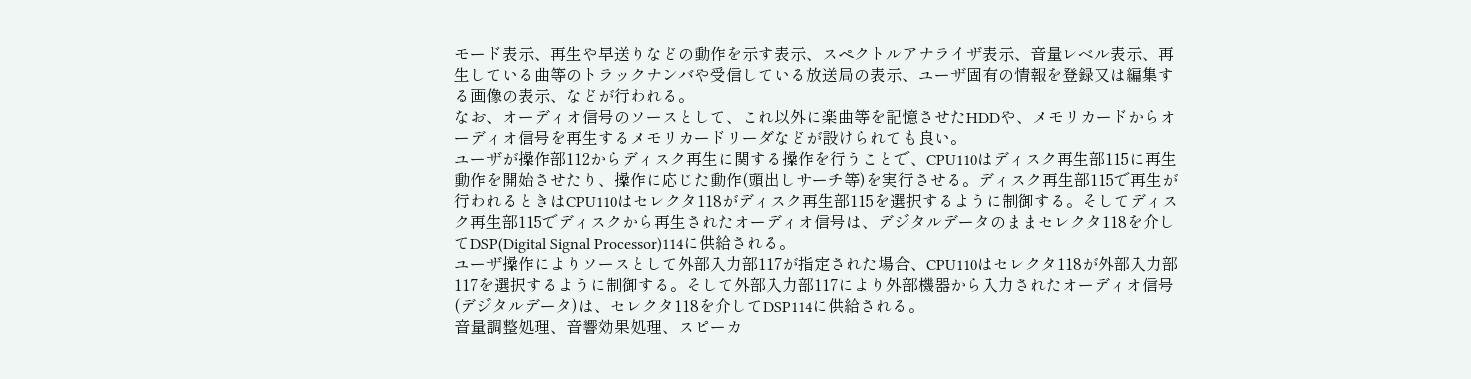モード表示、再生や早送りなどの動作を示す表示、スペクトルアナライザ表示、音量レベル表示、再生している曲等のトラックナンバや受信している放送局の表示、ユーザ固有の情報を登録又は編集する画像の表示、などが行われる。
なお、オーディオ信号のソースとして、これ以外に楽曲等を記憶させたHDDや、メモリカードからオーディオ信号を再生するメモリカードリーダなどが設けられても良い。
ユーザが操作部112からディスク再生に関する操作を行うことで、CPU110はディスク再生部115に再生動作を開始させたり、操作に応じた動作(頭出しサーチ等)を実行させる。ディスク再生部115で再生が行われるときはCPU110はセレクタ118がディスク再生部115を選択するように制御する。そしてディスク再生部115でディスクから再生されたオーディオ信号は、デジタルデータのままセレクタ118を介してDSP(Digital Signal Processor)114に供給される。
ユーザ操作によりソースとして外部入力部117が指定された場合、CPU110はセレクタ118が外部入力部117を選択するように制御する。そして外部入力部117により外部機器から入力されたオーディオ信号(デジタルデータ)は、セレクタ118を介してDSP114に供給される。
音量調整処理、音響効果処理、スピーカ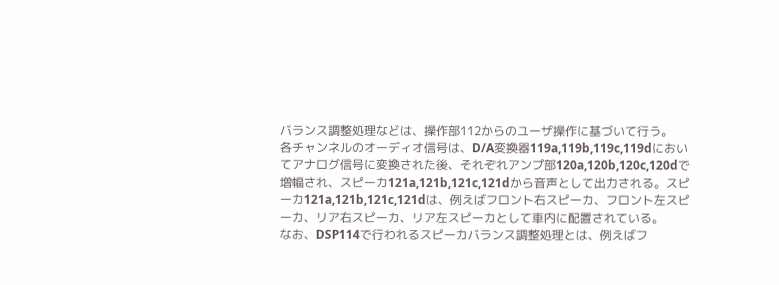バランス調整処理などは、操作部112からのユーザ操作に基づいて行う。
各チャンネルのオーディオ信号は、D/A変換器119a,119b,119c,119dにおいてアナログ信号に変換された後、それぞれアンプ部120a,120b,120c,120dで増幅され、スピーカ121a,121b,121c,121dから音声として出力される。スピーカ121a,121b,121c,121dは、例えばフロント右スピーカ、フロント左スピーカ、リア右スピーカ、リア左スピーカとして車内に配置されている。
なお、DSP114で行われるスピーカバランス調整処理とは、例えばフ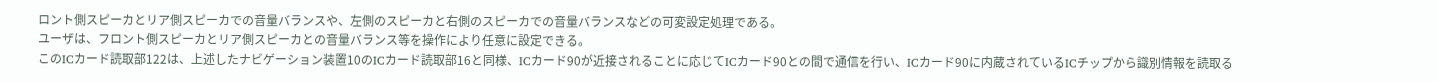ロント側スピーカとリア側スピーカでの音量バランスや、左側のスピーカと右側のスピーカでの音量バランスなどの可変設定処理である。
ユーザは、フロント側スピーカとリア側スピーカとの音量バランス等を操作により任意に設定できる。
このICカード読取部122は、上述したナビゲーション装置10のICカード読取部16と同様、ICカード90が近接されることに応じてICカード90との間で通信を行い、ICカード90に内蔵されているICチップから識別情報を読取る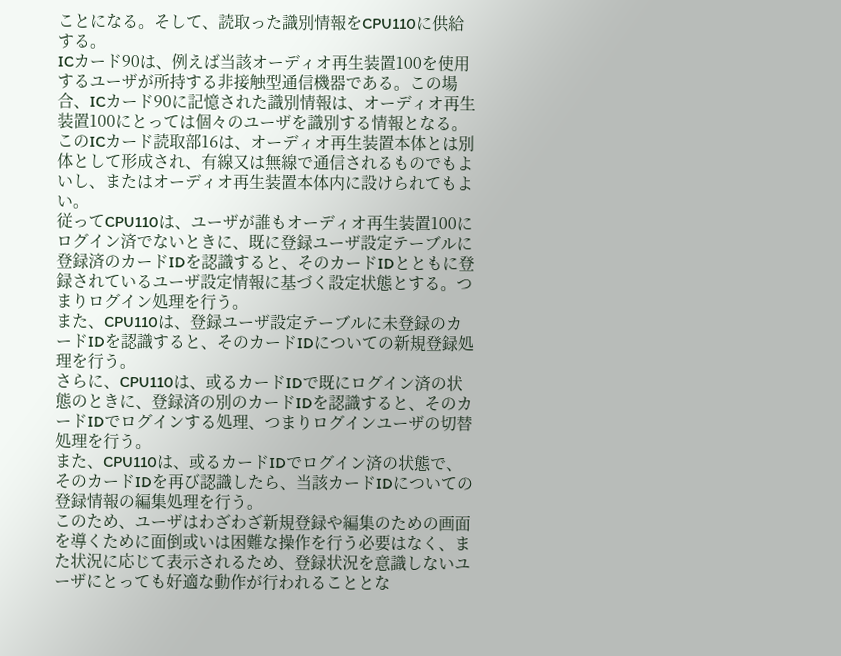ことになる。そして、読取った識別情報をCPU110に供給する。
ICカード90は、例えば当該オーディオ再生装置100を使用するユーザが所持する非接触型通信機器である。この場合、ICカード90に記憶された識別情報は、オーディオ再生装置100にとっては個々のユーザを識別する情報となる。
このICカード読取部16は、オーディオ再生装置本体とは別体として形成され、有線又は無線で通信されるものでもよいし、またはオーディオ再生装置本体内に設けられてもよい。
従ってCPU110は、ユーザが誰もオーディオ再生装置100にログイン済でないときに、既に登録ユーザ設定テーブルに登録済のカードIDを認識すると、そのカードIDとともに登録されているユーザ設定情報に基づく設定状態とする。つまりログイン処理を行う。
また、CPU110は、登録ユーザ設定テーブルに未登録のカードIDを認識すると、そのカードIDについての新規登録処理を行う。
さらに、CPU110は、或るカードIDで既にログイン済の状態のときに、登録済の別のカードIDを認識すると、そのカードIDでログインする処理、つまりログインユーザの切替処理を行う。
また、CPU110は、或るカードIDでログイン済の状態で、そのカードIDを再び認識したら、当該カードIDについての登録情報の編集処理を行う。
このため、ユーザはわざわざ新規登録や編集のための画面を導くために面倒或いは困難な操作を行う必要はなく、また状況に応じて表示されるため、登録状況を意識しないユーザにとっても好適な動作が行われることとな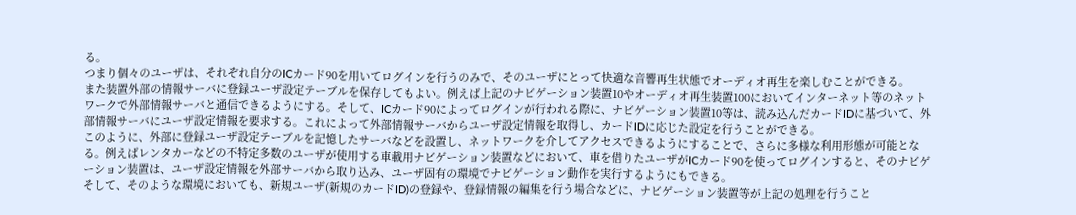る。
つまり個々のユーザは、それぞれ自分のICカード90を用いてログインを行うのみで、そのユーザにとって快適な音響再生状態でオーディオ再生を楽しむことができる。
また装置外部の情報サーバに登録ユーザ設定テーブルを保存してもよい。例えば上記のナビゲーション装置10やオーディオ再生装置100においてインターネット等のネットワークで外部情報サーバと通信できるようにする。そして、ICカード90によってログインが行われる際に、ナビゲーション装置10等は、読み込んだカードIDに基づいて、外部情報サーバにユーザ設定情報を要求する。これによって外部情報サーバからユーザ設定情報を取得し、カードIDに応じた設定を行うことができる。
このように、外部に登録ユーザ設定テーブルを記憶したサーバなどを設置し、ネットワークを介してアクセスできるようにすることで、さらに多様な利用形態が可能となる。例えばレンタカーなどの不特定多数のユーザが使用する車載用ナビゲーション装置などにおいて、車を借りたユーザがICカード90を使ってログインすると、そのナビゲーション装置は、ユーザ設定情報を外部サーバから取り込み、ユーザ固有の環境でナビゲーション動作を実行するようにもできる。
そして、そのような環境においても、新規ユーザ(新規のカードID)の登録や、登録情報の編集を行う場合などに、ナビゲーション装置等が上記の処理を行うこと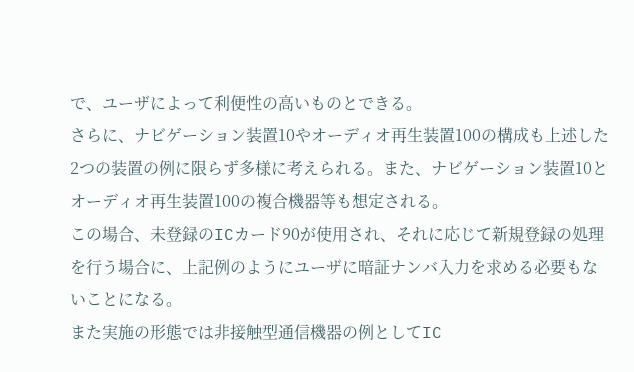で、ユーザによって利便性の高いものとできる。
さらに、ナビゲーション装置10やオーディオ再生装置100の構成も上述した2つの装置の例に限らず多様に考えられる。また、ナビゲーション装置10とオーディオ再生装置100の複合機器等も想定される。
この場合、未登録のICカード90が使用され、それに応じて新規登録の処理を行う場合に、上記例のようにユーザに暗証ナンバ入力を求める必要もないことになる。
また実施の形態では非接触型通信機器の例としてIC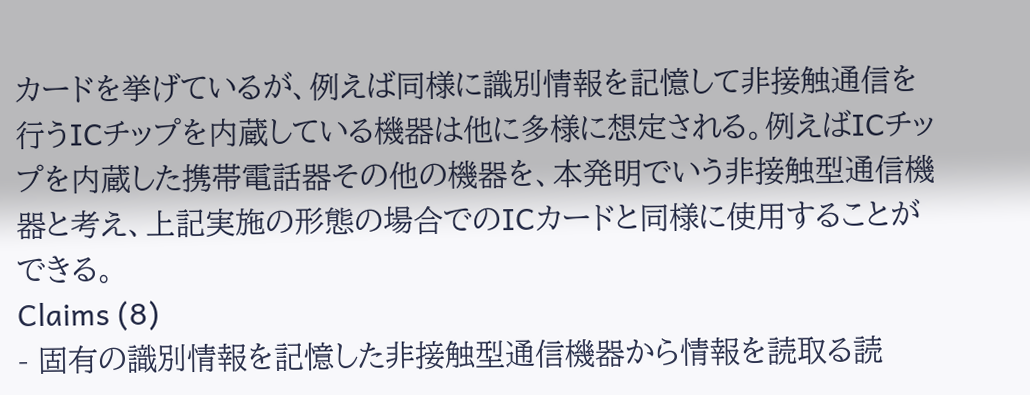カードを挙げているが、例えば同様に識別情報を記憶して非接触通信を行うICチップを内蔵している機器は他に多様に想定される。例えばICチップを内蔵した携帯電話器その他の機器を、本発明でいう非接触型通信機器と考え、上記実施の形態の場合でのICカードと同様に使用することができる。
Claims (8)
- 固有の識別情報を記憶した非接触型通信機器から情報を読取る読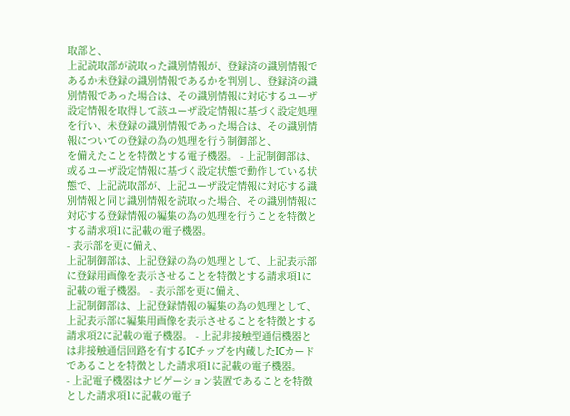取部と、
上記読取部が読取った識別情報が、登録済の識別情報であるか未登録の識別情報であるかを判別し、登録済の識別情報であった場合は、その識別情報に対応するユーザ設定情報を取得して該ユーザ設定情報に基づく設定処理を行い、未登録の識別情報であった場合は、その識別情報についての登録の為の処理を行う制御部と、
を備えたことを特徴とする電子機器。 - 上記制御部は、或るユーザ設定情報に基づく設定状態で動作している状態で、上記読取部が、上記ユーザ設定情報に対応する識別情報と同じ識別情報を読取った場合、その識別情報に対応する登録情報の編集の為の処理を行うことを特徴とする請求項1に記載の電子機器。
- 表示部を更に備え、
上記制御部は、上記登録の為の処理として、上記表示部に登録用画像を表示させることを特徴とする請求項1に記載の電子機器。 - 表示部を更に備え、
上記制御部は、上記登録情報の編集の為の処理として、上記表示部に編集用画像を表示させることを特徴とする請求項2に記載の電子機器。 - 上記非接触型通信機器とは非接触通信回路を有するICチップを内蔵したICカードであることを特徴とした請求項1に記載の電子機器。
- 上記電子機器はナビゲーション装置であることを特徴とした請求項1に記載の電子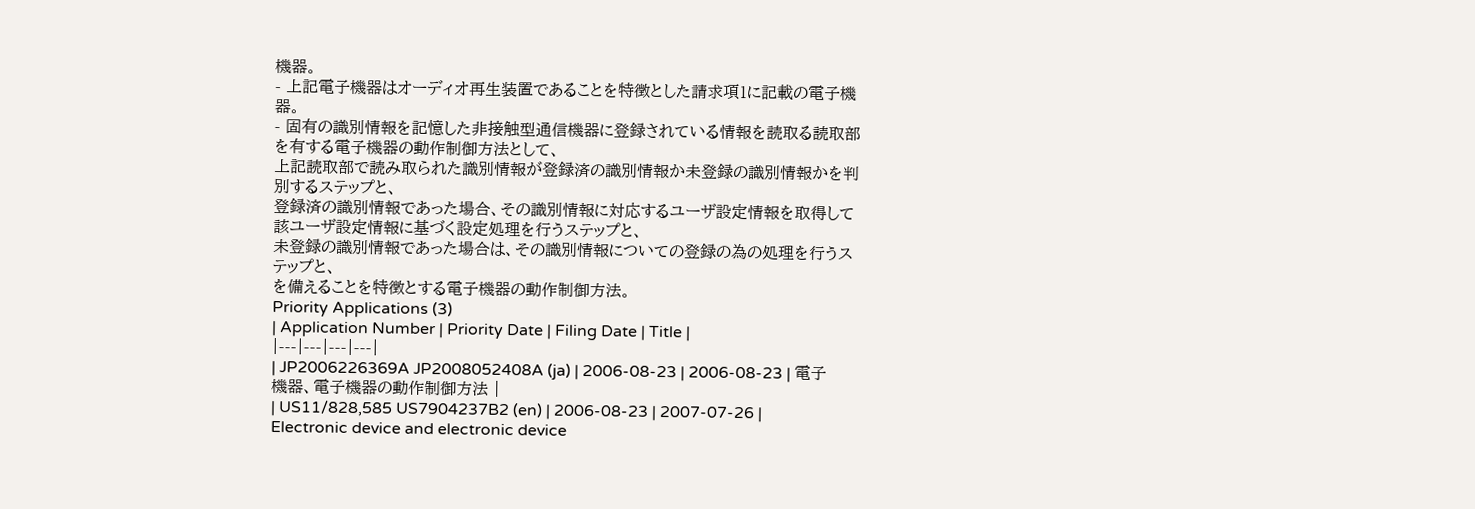機器。
- 上記電子機器はオーディオ再生装置であることを特徴とした請求項1に記載の電子機器。
- 固有の識別情報を記憶した非接触型通信機器に登録されている情報を読取る読取部を有する電子機器の動作制御方法として、
上記読取部で読み取られた識別情報が登録済の識別情報か未登録の識別情報かを判別するステップと、
登録済の識別情報であった場合、その識別情報に対応するユーザ設定情報を取得して該ユーザ設定情報に基づく設定処理を行うステップと、
未登録の識別情報であった場合は、その識別情報についての登録の為の処理を行うステップと、
を備えることを特徴とする電子機器の動作制御方法。
Priority Applications (3)
| Application Number | Priority Date | Filing Date | Title |
|---|---|---|---|
| JP2006226369A JP2008052408A (ja) | 2006-08-23 | 2006-08-23 | 電子機器、電子機器の動作制御方法 |
| US11/828,585 US7904237B2 (en) | 2006-08-23 | 2007-07-26 | Electronic device and electronic device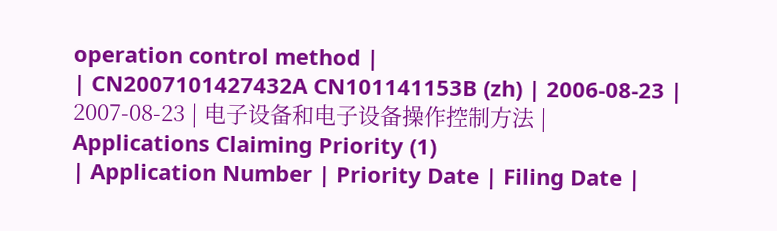operation control method |
| CN2007101427432A CN101141153B (zh) | 2006-08-23 | 2007-08-23 | 电子设备和电子设备操作控制方法 |
Applications Claiming Priority (1)
| Application Number | Priority Date | Filing Date |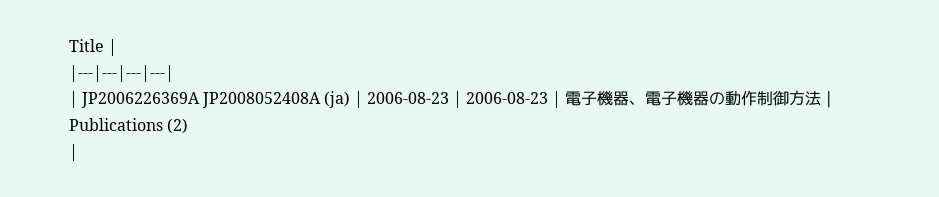Title |
|---|---|---|---|
| JP2006226369A JP2008052408A (ja) | 2006-08-23 | 2006-08-23 | 電子機器、電子機器の動作制御方法 |
Publications (2)
|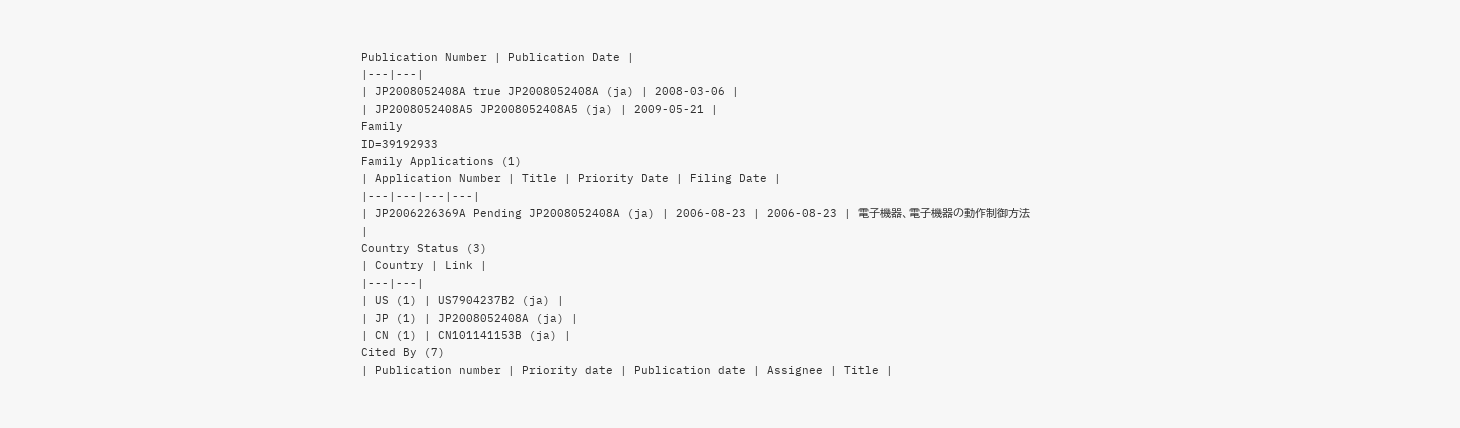Publication Number | Publication Date |
|---|---|
| JP2008052408A true JP2008052408A (ja) | 2008-03-06 |
| JP2008052408A5 JP2008052408A5 (ja) | 2009-05-21 |
Family
ID=39192933
Family Applications (1)
| Application Number | Title | Priority Date | Filing Date |
|---|---|---|---|
| JP2006226369A Pending JP2008052408A (ja) | 2006-08-23 | 2006-08-23 | 電子機器、電子機器の動作制御方法 |
Country Status (3)
| Country | Link |
|---|---|
| US (1) | US7904237B2 (ja) |
| JP (1) | JP2008052408A (ja) |
| CN (1) | CN101141153B (ja) |
Cited By (7)
| Publication number | Priority date | Publication date | Assignee | Title |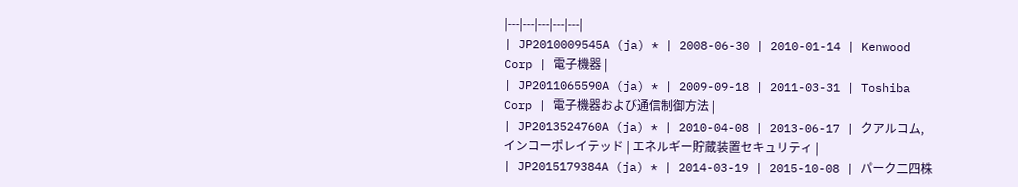|---|---|---|---|---|
| JP2010009545A (ja) * | 2008-06-30 | 2010-01-14 | Kenwood Corp | 電子機器 |
| JP2011065590A (ja) * | 2009-09-18 | 2011-03-31 | Toshiba Corp | 電子機器および通信制御方法 |
| JP2013524760A (ja) * | 2010-04-08 | 2013-06-17 | クアルコム,インコーポレイテッド | エネルギー貯蔵装置セキュリティ |
| JP2015179384A (ja) * | 2014-03-19 | 2015-10-08 | パーク二四株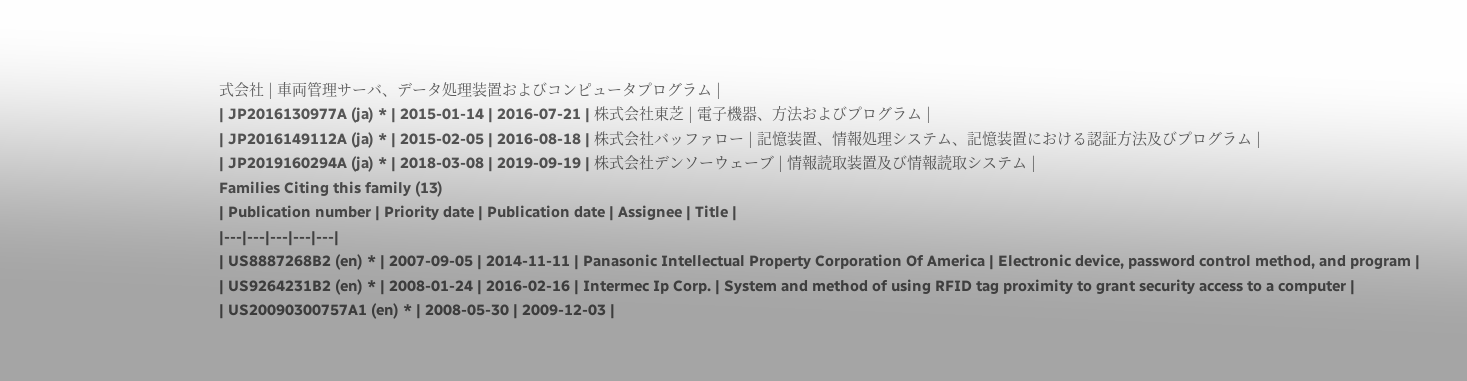式会社 | 車両管理サーバ、データ処理装置およびコンピュータプログラム |
| JP2016130977A (ja) * | 2015-01-14 | 2016-07-21 | 株式会社東芝 | 電子機器、方法およびプログラム |
| JP2016149112A (ja) * | 2015-02-05 | 2016-08-18 | 株式会社バッファロー | 記憶装置、情報処理システム、記憶装置における認証方法及びプログラム |
| JP2019160294A (ja) * | 2018-03-08 | 2019-09-19 | 株式会社デンソーウェーブ | 情報読取装置及び情報読取システム |
Families Citing this family (13)
| Publication number | Priority date | Publication date | Assignee | Title |
|---|---|---|---|---|
| US8887268B2 (en) * | 2007-09-05 | 2014-11-11 | Panasonic Intellectual Property Corporation Of America | Electronic device, password control method, and program |
| US9264231B2 (en) * | 2008-01-24 | 2016-02-16 | Intermec Ip Corp. | System and method of using RFID tag proximity to grant security access to a computer |
| US20090300757A1 (en) * | 2008-05-30 | 2009-12-03 |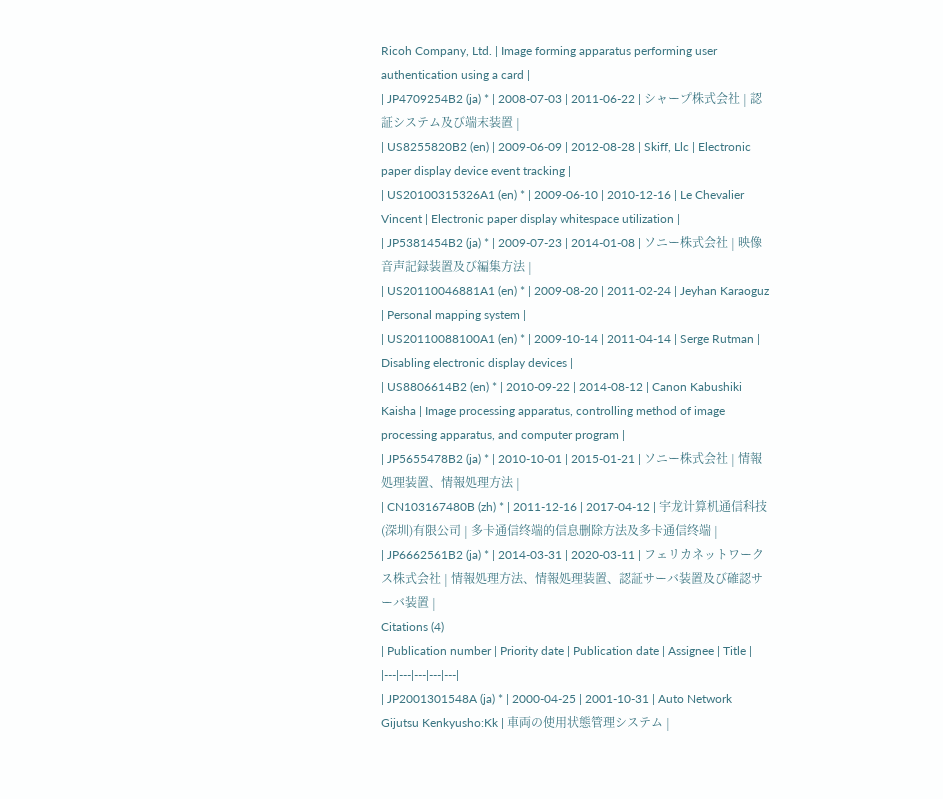Ricoh Company, Ltd. | Image forming apparatus performing user authentication using a card |
| JP4709254B2 (ja) * | 2008-07-03 | 2011-06-22 | シャープ株式会社 | 認証システム及び端末装置 |
| US8255820B2 (en) | 2009-06-09 | 2012-08-28 | Skiff, Llc | Electronic paper display device event tracking |
| US20100315326A1 (en) * | 2009-06-10 | 2010-12-16 | Le Chevalier Vincent | Electronic paper display whitespace utilization |
| JP5381454B2 (ja) * | 2009-07-23 | 2014-01-08 | ソニー株式会社 | 映像音声記録装置及び編集方法 |
| US20110046881A1 (en) * | 2009-08-20 | 2011-02-24 | Jeyhan Karaoguz | Personal mapping system |
| US20110088100A1 (en) * | 2009-10-14 | 2011-04-14 | Serge Rutman | Disabling electronic display devices |
| US8806614B2 (en) * | 2010-09-22 | 2014-08-12 | Canon Kabushiki Kaisha | Image processing apparatus, controlling method of image processing apparatus, and computer program |
| JP5655478B2 (ja) * | 2010-10-01 | 2015-01-21 | ソニー株式会社 | 情報処理装置、情報処理方法 |
| CN103167480B (zh) * | 2011-12-16 | 2017-04-12 | 宇龙计算机通信科技(深圳)有限公司 | 多卡通信终端的信息删除方法及多卡通信终端 |
| JP6662561B2 (ja) * | 2014-03-31 | 2020-03-11 | フェリカネットワークス株式会社 | 情報処理方法、情報処理装置、認証サーバ装置及び確認サーバ装置 |
Citations (4)
| Publication number | Priority date | Publication date | Assignee | Title |
|---|---|---|---|---|
| JP2001301548A (ja) * | 2000-04-25 | 2001-10-31 | Auto Network Gijutsu Kenkyusho:Kk | 車両の使用状態管理システム |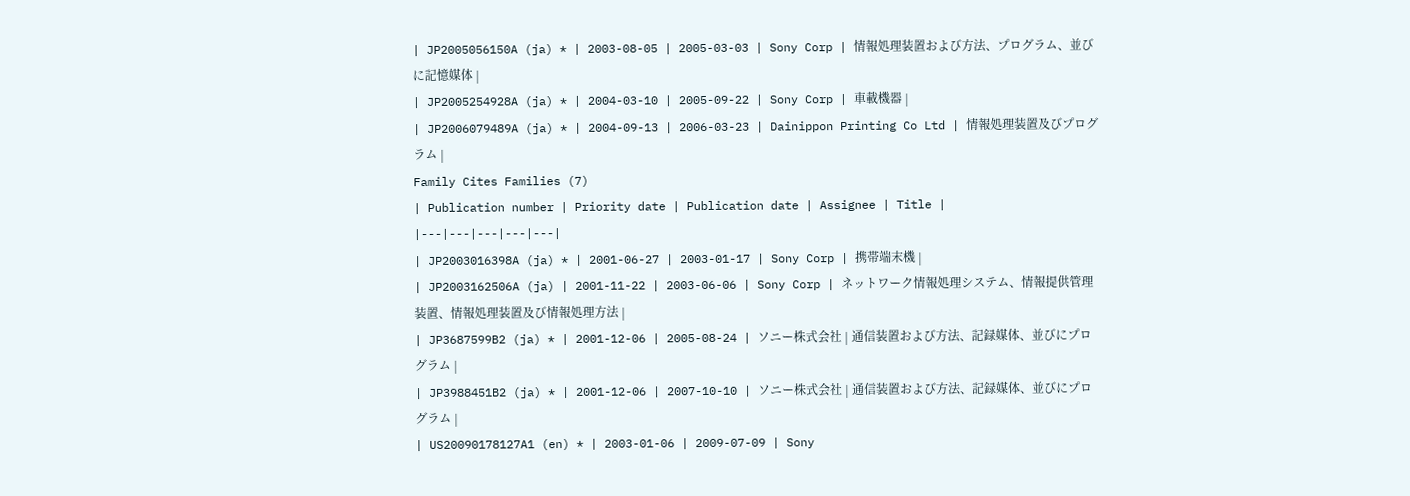| JP2005056150A (ja) * | 2003-08-05 | 2005-03-03 | Sony Corp | 情報処理装置および方法、プログラム、並びに記憶媒体 |
| JP2005254928A (ja) * | 2004-03-10 | 2005-09-22 | Sony Corp | 車載機器 |
| JP2006079489A (ja) * | 2004-09-13 | 2006-03-23 | Dainippon Printing Co Ltd | 情報処理装置及びプログラム |
Family Cites Families (7)
| Publication number | Priority date | Publication date | Assignee | Title |
|---|---|---|---|---|
| JP2003016398A (ja) * | 2001-06-27 | 2003-01-17 | Sony Corp | 携帯端末機 |
| JP2003162506A (ja) | 2001-11-22 | 2003-06-06 | Sony Corp | ネットワーク情報処理システム、情報提供管理装置、情報処理装置及び情報処理方法 |
| JP3687599B2 (ja) * | 2001-12-06 | 2005-08-24 | ソニー株式会社 | 通信装置および方法、記録媒体、並びにプログラム |
| JP3988451B2 (ja) * | 2001-12-06 | 2007-10-10 | ソニー株式会社 | 通信装置および方法、記録媒体、並びにプログラム |
| US20090178127A1 (en) * | 2003-01-06 | 2009-07-09 | Sony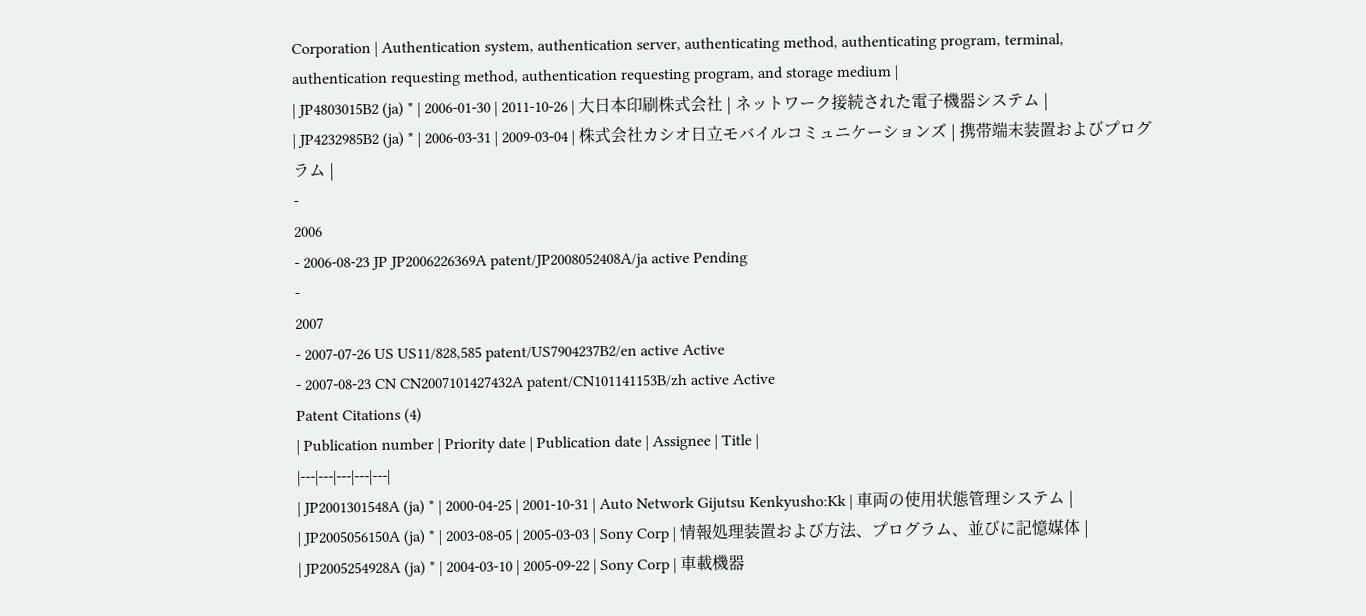Corporation | Authentication system, authentication server, authenticating method, authenticating program, terminal, authentication requesting method, authentication requesting program, and storage medium |
| JP4803015B2 (ja) * | 2006-01-30 | 2011-10-26 | 大日本印刷株式会社 | ネットワーク接続された電子機器システム |
| JP4232985B2 (ja) * | 2006-03-31 | 2009-03-04 | 株式会社カシオ日立モバイルコミュニケーションズ | 携帯端末装置およびプログラム |
-
2006
- 2006-08-23 JP JP2006226369A patent/JP2008052408A/ja active Pending
-
2007
- 2007-07-26 US US11/828,585 patent/US7904237B2/en active Active
- 2007-08-23 CN CN2007101427432A patent/CN101141153B/zh active Active
Patent Citations (4)
| Publication number | Priority date | Publication date | Assignee | Title |
|---|---|---|---|---|
| JP2001301548A (ja) * | 2000-04-25 | 2001-10-31 | Auto Network Gijutsu Kenkyusho:Kk | 車両の使用状態管理システム |
| JP2005056150A (ja) * | 2003-08-05 | 2005-03-03 | Sony Corp | 情報処理装置および方法、プログラム、並びに記憶媒体 |
| JP2005254928A (ja) * | 2004-03-10 | 2005-09-22 | Sony Corp | 車載機器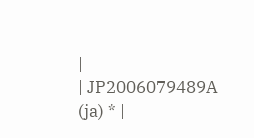|
| JP2006079489A (ja) * |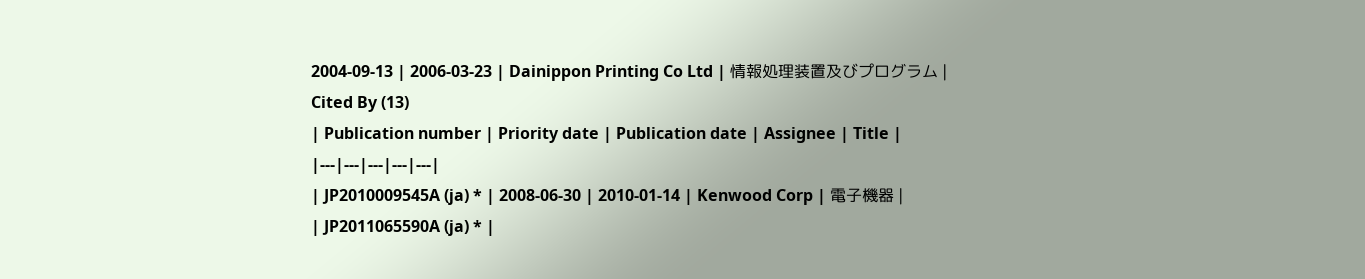2004-09-13 | 2006-03-23 | Dainippon Printing Co Ltd | 情報処理装置及びプログラム |
Cited By (13)
| Publication number | Priority date | Publication date | Assignee | Title |
|---|---|---|---|---|
| JP2010009545A (ja) * | 2008-06-30 | 2010-01-14 | Kenwood Corp | 電子機器 |
| JP2011065590A (ja) * |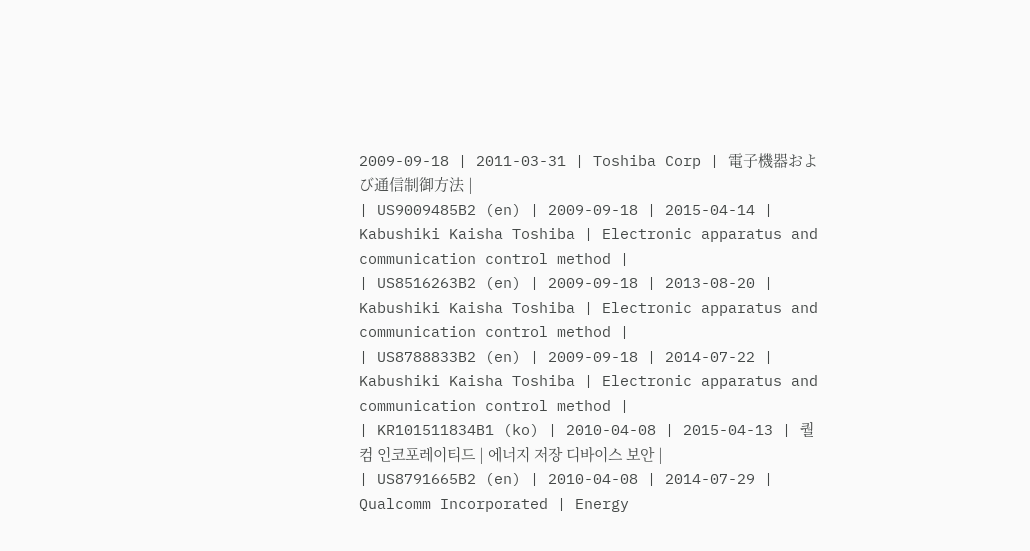2009-09-18 | 2011-03-31 | Toshiba Corp | 電子機器および通信制御方法 |
| US9009485B2 (en) | 2009-09-18 | 2015-04-14 | Kabushiki Kaisha Toshiba | Electronic apparatus and communication control method |
| US8516263B2 (en) | 2009-09-18 | 2013-08-20 | Kabushiki Kaisha Toshiba | Electronic apparatus and communication control method |
| US8788833B2 (en) | 2009-09-18 | 2014-07-22 | Kabushiki Kaisha Toshiba | Electronic apparatus and communication control method |
| KR101511834B1 (ko) | 2010-04-08 | 2015-04-13 | 퀄컴 인코포레이티드 | 에너지 저장 디바이스 보안 |
| US8791665B2 (en) | 2010-04-08 | 2014-07-29 | Qualcomm Incorporated | Energy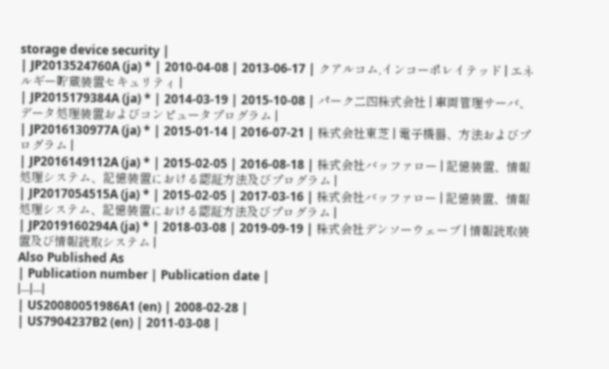storage device security |
| JP2013524760A (ja) * | 2010-04-08 | 2013-06-17 | クアルコム,インコーポレイテッド | エネルギー貯蔵装置セキュリティ |
| JP2015179384A (ja) * | 2014-03-19 | 2015-10-08 | パーク二四株式会社 | 車両管理サーバ、データ処理装置およびコンピュータプログラム |
| JP2016130977A (ja) * | 2015-01-14 | 2016-07-21 | 株式会社東芝 | 電子機器、方法およびプログラム |
| JP2016149112A (ja) * | 2015-02-05 | 2016-08-18 | 株式会社バッファロー | 記憶装置、情報処理システム、記憶装置における認証方法及びプログラム |
| JP2017054515A (ja) * | 2015-02-05 | 2017-03-16 | 株式会社バッファロー | 記憶装置、情報処理システム、記憶装置における認証方法及びプログラム |
| JP2019160294A (ja) * | 2018-03-08 | 2019-09-19 | 株式会社デンソーウェーブ | 情報読取装置及び情報読取システム |
Also Published As
| Publication number | Publication date |
|---|---|
| US20080051986A1 (en) | 2008-02-28 |
| US7904237B2 (en) | 2011-03-08 |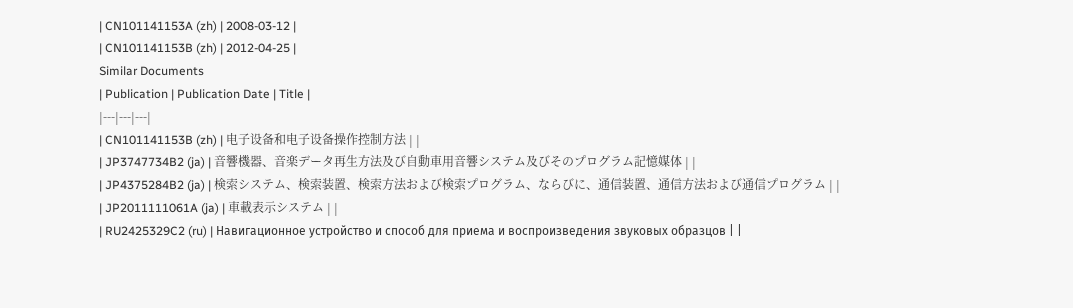| CN101141153A (zh) | 2008-03-12 |
| CN101141153B (zh) | 2012-04-25 |
Similar Documents
| Publication | Publication Date | Title |
|---|---|---|
| CN101141153B (zh) | 电子设备和电子设备操作控制方法 | |
| JP3747734B2 (ja) | 音響機器、音楽データ再生方法及び自動車用音響システム及びそのプログラム記憶媒体 | |
| JP4375284B2 (ja) | 検索システム、検索装置、検索方法および検索プログラム、ならびに、通信装置、通信方法および通信プログラム | |
| JP2011111061A (ja) | 車載表示システム | |
| RU2425329C2 (ru) | Навигационное устройство и способ для приема и воспроизведения звуковых образцов | |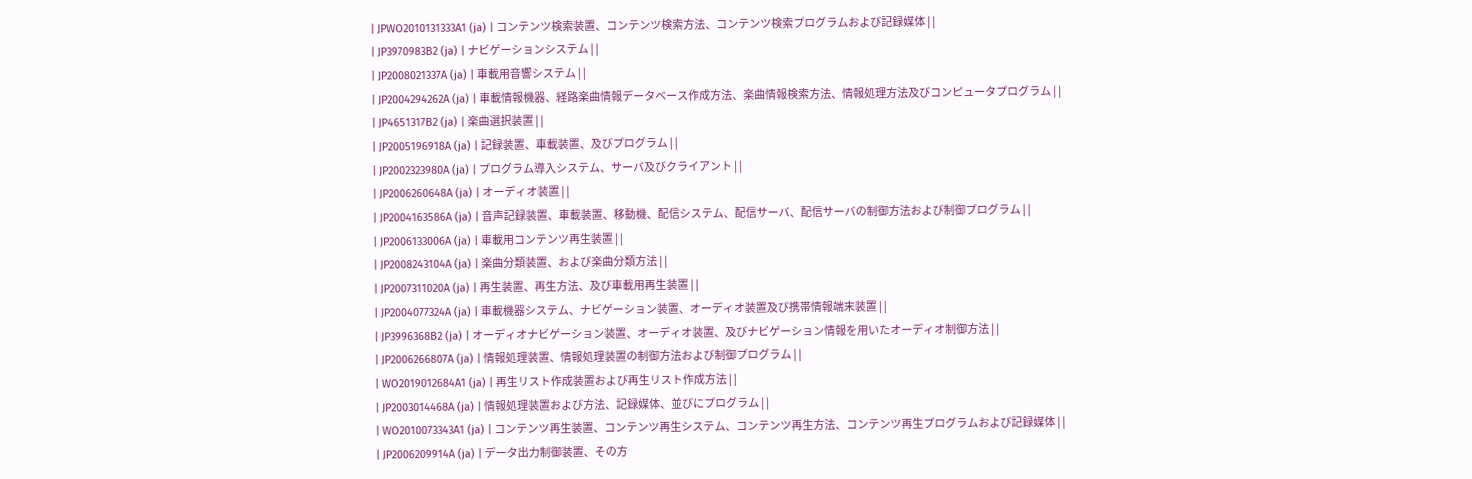| JPWO2010131333A1 (ja) | コンテンツ検索装置、コンテンツ検索方法、コンテンツ検索プログラムおよび記録媒体 | |
| JP3970983B2 (ja) | ナビゲーションシステム | |
| JP2008021337A (ja) | 車載用音響システム | |
| JP2004294262A (ja) | 車載情報機器、経路楽曲情報データベース作成方法、楽曲情報検索方法、情報処理方法及びコンピュータプログラム | |
| JP4651317B2 (ja) | 楽曲選択装置 | |
| JP2005196918A (ja) | 記録装置、車載装置、及びプログラム | |
| JP2002323980A (ja) | プログラム導入システム、サーバ及びクライアント | |
| JP2006260648A (ja) | オーディオ装置 | |
| JP2004163586A (ja) | 音声記録装置、車載装置、移動機、配信システム、配信サーバ、配信サーバの制御方法および制御プログラム | |
| JP2006133006A (ja) | 車載用コンテンツ再生装置 | |
| JP2008243104A (ja) | 楽曲分類装置、および楽曲分類方法 | |
| JP2007311020A (ja) | 再生装置、再生方法、及び車載用再生装置 | |
| JP2004077324A (ja) | 車載機器システム、ナビゲーション装置、オーディオ装置及び携帯情報端末装置 | |
| JP3996368B2 (ja) | オーディオナビゲーション装置、オーディオ装置、及びナビゲーション情報を用いたオーディオ制御方法 | |
| JP2006266807A (ja) | 情報処理装置、情報処理装置の制御方法および制御プログラム | |
| WO2019012684A1 (ja) | 再生リスト作成装置および再生リスト作成方法 | |
| JP2003014468A (ja) | 情報処理装置および方法、記録媒体、並びにプログラム | |
| WO2010073343A1 (ja) | コンテンツ再生装置、コンテンツ再生システム、コンテンツ再生方法、コンテンツ再生プログラムおよび記録媒体 | |
| JP2006209914A (ja) | データ出力制御装置、その方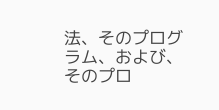法、そのプログラム、および、そのプロ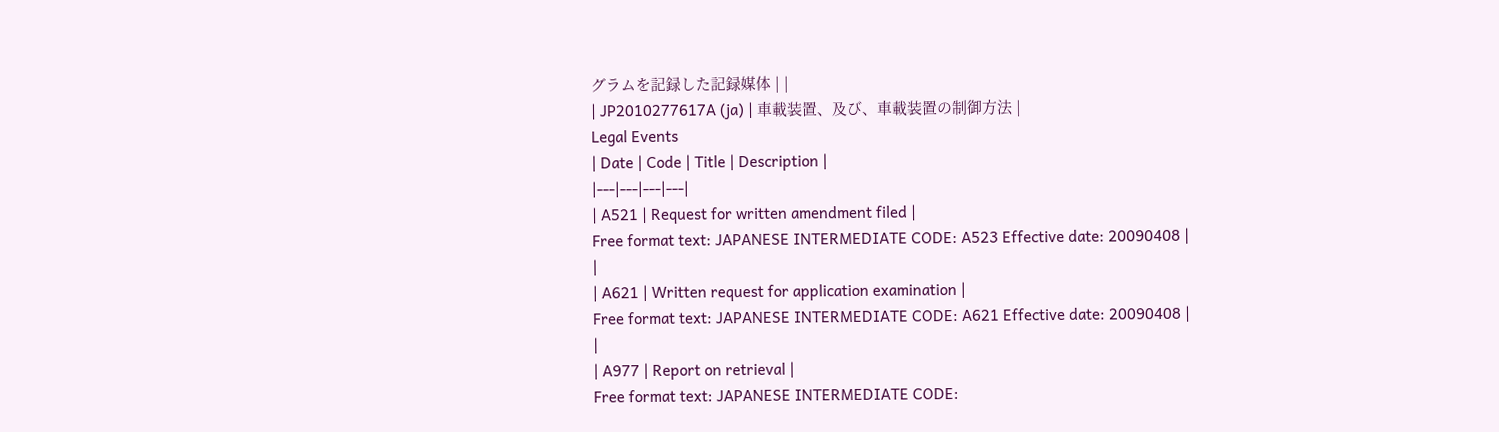グラムを記録した記録媒体 | |
| JP2010277617A (ja) | 車載装置、及び、車載装置の制御方法 |
Legal Events
| Date | Code | Title | Description |
|---|---|---|---|
| A521 | Request for written amendment filed |
Free format text: JAPANESE INTERMEDIATE CODE: A523 Effective date: 20090408 |
|
| A621 | Written request for application examination |
Free format text: JAPANESE INTERMEDIATE CODE: A621 Effective date: 20090408 |
|
| A977 | Report on retrieval |
Free format text: JAPANESE INTERMEDIATE CODE: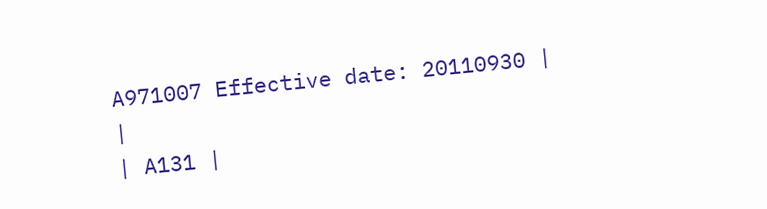A971007 Effective date: 20110930 |
|
| A131 |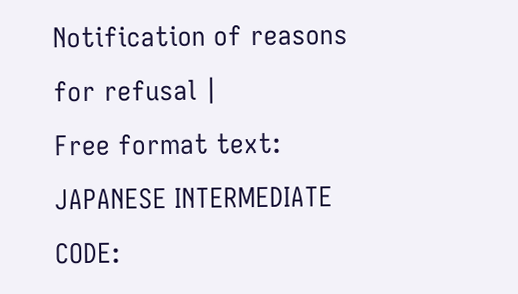Notification of reasons for refusal |
Free format text: JAPANESE INTERMEDIATE CODE: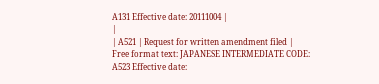A131 Effective date: 20111004 |
|
| A521 | Request for written amendment filed |
Free format text: JAPANESE INTERMEDIATE CODE: A523 Effective date: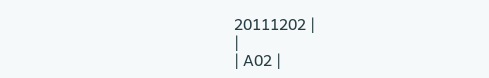20111202 |
|
| A02 |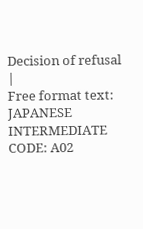Decision of refusal |
Free format text: JAPANESE INTERMEDIATE CODE: A02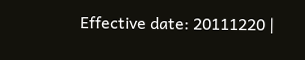Effective date: 20111220 |